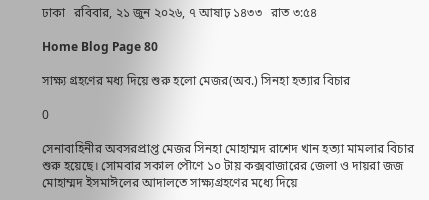ঢাকা   রবিবার, ২১ জুন ২০২৬, ৭ আষাঢ় ১৪৩৩   রাত ৩:৫৪

Home Blog Page 80

সাক্ষ্য গ্রহণের মধ্য দিয়ে শুরু হলো মেজর(অব.) সিনহা হত্যার বিচার

0

সেনাবাহিনীর অবসরপ্রাপ্ত মেজর সিনহা মোহাম্মদ রাশেদ খান হত্যা মামলার বিচার শুরু হয়েছে। সোমবার সকাল পৌণে ১০ টায় কক্সবাজারের জেলা ও দায়রা জজ মোহাম্মদ ইসমাঈলের আদালতে সাক্ষ্যগ্রহণের মধ্যে দিয়ে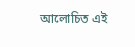আলোচিত এই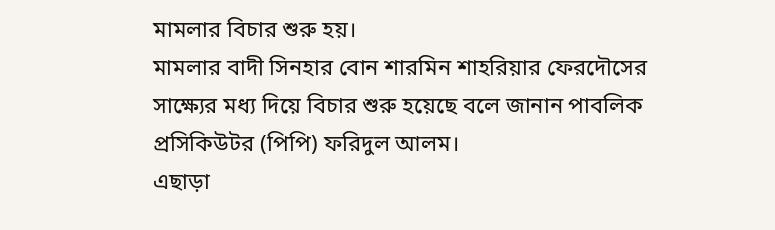মামলার বিচার শুরু হয়।
মামলার বাদী সিনহার বোন শারমিন শাহরিয়ার ফেরদৌসের সাক্ষ্যের মধ্য দিয়ে বিচার শুরু হয়েছে বলে জানান পাবলিক প্রসিকিউটর (পিপি) ফরিদুল আলম।
এছাড়া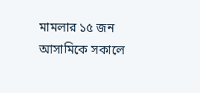মামলার ১৫ জন আসামিকে সকালে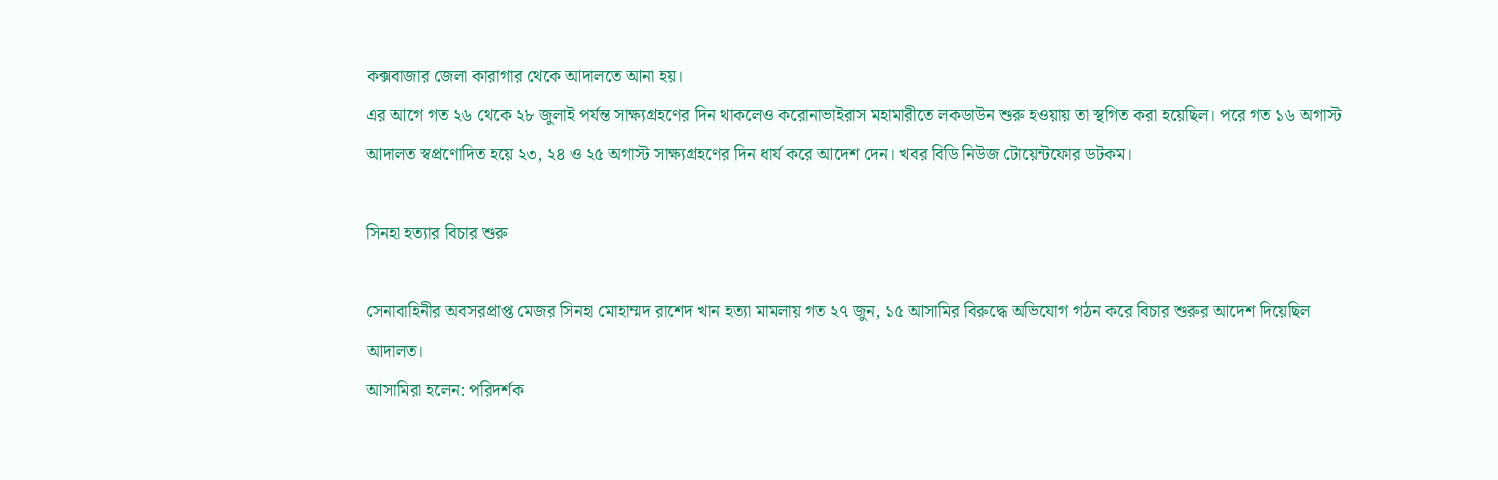কক্সবাজার জেলা কারাগার থেকে আদালতে আনা হয়।
এর আগে গত ২৬ থেকে ২৮ জুলাই পর্যন্ত সাক্ষ্যগ্রহণের দিন থাকলেও করোনাভাইরাস মহামারীতে লকডাউন শুরু হওয়ায় তা স্থগিত করা হয়েছিল। পরে গত ১৬ অগাস্ট আদালত স্বপ্রণোদিত হয়ে ২৩, ২৪ ও ২৫ অগাস্ট সাক্ষ্যগ্রহণের দিন ধার্য করে আদেশ দেন। খবর বিডি নিউজ টোয়েন্টফোর ডটকম।

সিনহা হত্যার বিচার শুরু

সেনাবাহিনীর অবসরপ্রাপ্ত মেজর সিনহা মোহাম্মদ রাশেদ খান হত্যা মামলায় গত ২৭ জুন, ১৫ আসামির বিরুদ্ধে অভিযোগ গঠন করে বিচার শুরুর আদেশ দিয়েছিল আদালত।
আসামিরা হলেন: পরিদর্শক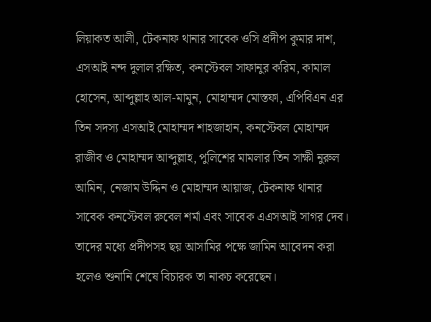লিয়াকত আলী, টেকনাফ থানার সাবেক ওসি প্রদীপ কুমার দাশ, এসআই নন্দ দুলাল রক্ষিত, কনস্টেবল সাফানুর করিম, কামাল হোসেন, আব্দুল্লাহ আল-মামুন, মোহাম্মদ মোস্তফা, এপিবিএন এর তিন সদস্য এসআই মোহাম্মদ শাহজাহান, কনস্টেবল মোহাম্মদ রাজীব ও মোহাম্মদ আব্দুল্লাহ, পুলিশের মামলার তিন সাক্ষী নুরুল আমিন, নেজাম উদ্দিন ও মোহাম্মদ আয়াজ, টেকনাফ থানার সাবেক কনস্টেবল রুবেল শর্মা এবং সাবেক এএসআই সাগর দেব।
তাদের মধ্যে প্রদীপসহ ছয় আসামির পক্ষে জামিন আবেদন করা হলেও শুনানি শেষে বিচারক তা নাকচ করেছেন।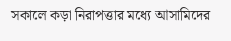সকালে কড়া নিরাপত্তার মধ্যে আসামিদের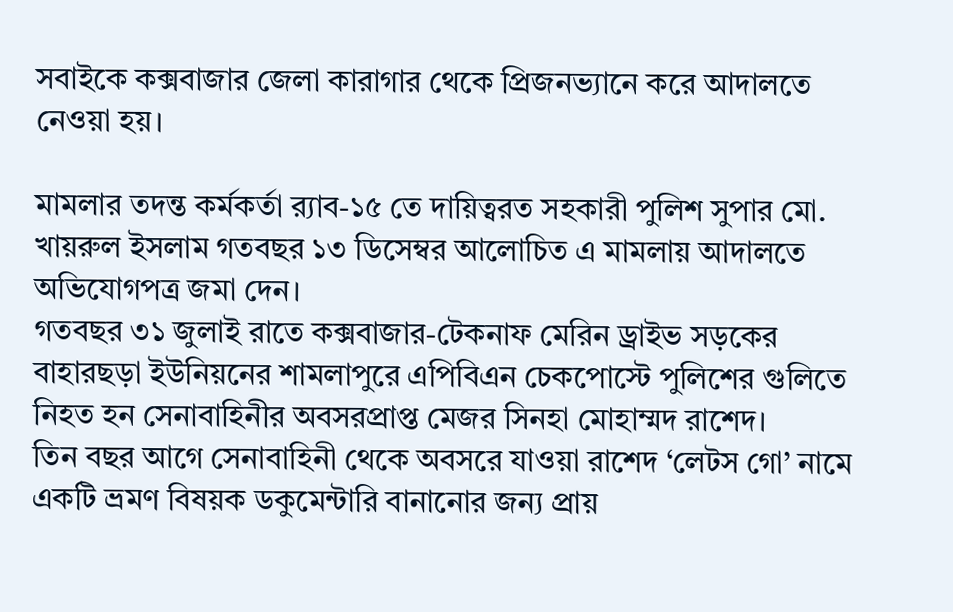সবাইকে কক্সবাজার জেলা কারাগার থেকে প্রিজনভ্যানে করে আদালতে নেওয়া হয়।

মামলার তদন্ত কর্মকর্তা র‌্যাব-১৫ তে দায়িত্বরত সহকারী পুলিশ সুপার মো. খায়রুল ইসলাম গতবছর ১৩ ডিসেম্বর আলোচিত এ মামলায় আদালতে অভিযোগপত্র জমা দেন।
গতবছর ৩১ জুলাই রাতে কক্সবাজার-টেকনাফ মেরিন ড্রাইভ সড়কের বাহারছড়া ইউনিয়নের শামলাপুরে এপিবিএন চেকপোস্টে পুলিশের গুলিতে নিহত হন সেনাবাহিনীর অবসরপ্রাপ্ত মেজর সিনহা মোহাম্মদ রাশেদ।
তিন বছর আগে সেনাবাহিনী থেকে অবসরে যাওয়া রাশেদ ‘লেটস গো’ নামে একটি ভ্রমণ বিষয়ক ডকুমেন্টারি বানানোর জন্য প্রায়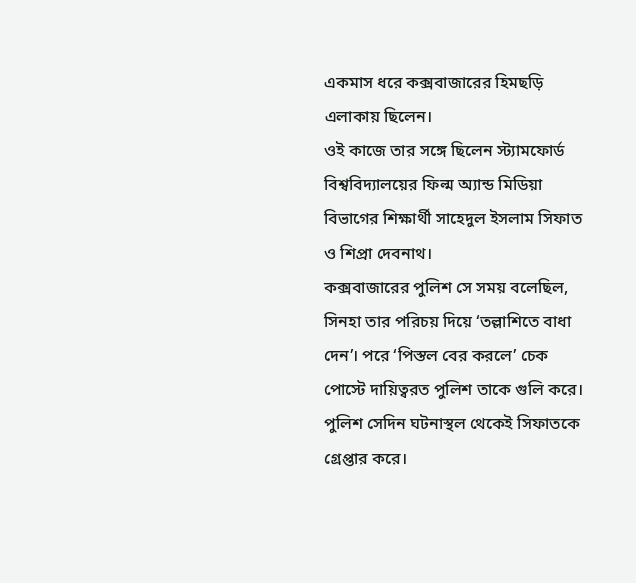একমাস ধরে কক্সবাজারের হিমছড়ি এলাকায় ছিলেন।
ওই কাজে তার সঙ্গে ছিলেন স্ট্যামফোর্ড বিশ্ববিদ্যালয়ের ফিল্ম অ্যান্ড মিডিয়া বিভাগের শিক্ষার্থী সাহেদুল ইসলাম সিফাত ও শিপ্রা দেবনাথ।
কক্সবাজারের পুলিশ সে সময় বলেছিল, সিনহা তার পরিচয় দিয়ে ‘তল্লাশিতে বাধা দেন’। পরে ‘পিস্তল বের করলে’ চেক পোস্টে দায়িত্বরত পুলিশ তাকে গুলি করে।
পুলিশ সেদিন ঘটনাস্থল থেকেই সিফাতকে গ্রেপ্তার করে।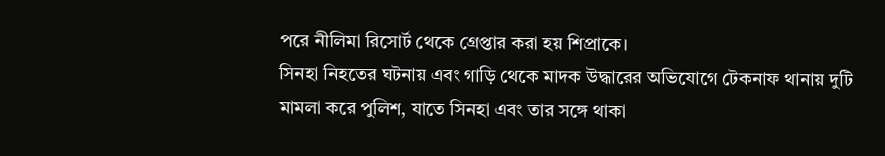পরে নীলিমা রিসোর্ট থেকে গ্রেপ্তার করা হয় শিপ্রাকে।
সিনহা নিহতের ঘটনায় এবং গাড়ি থেকে মাদক উদ্ধারের অভিযোগে টেকনাফ থানায় দুটি মামলা করে পুলিশ, যাতে সিনহা এবং তার সঙ্গে থাকা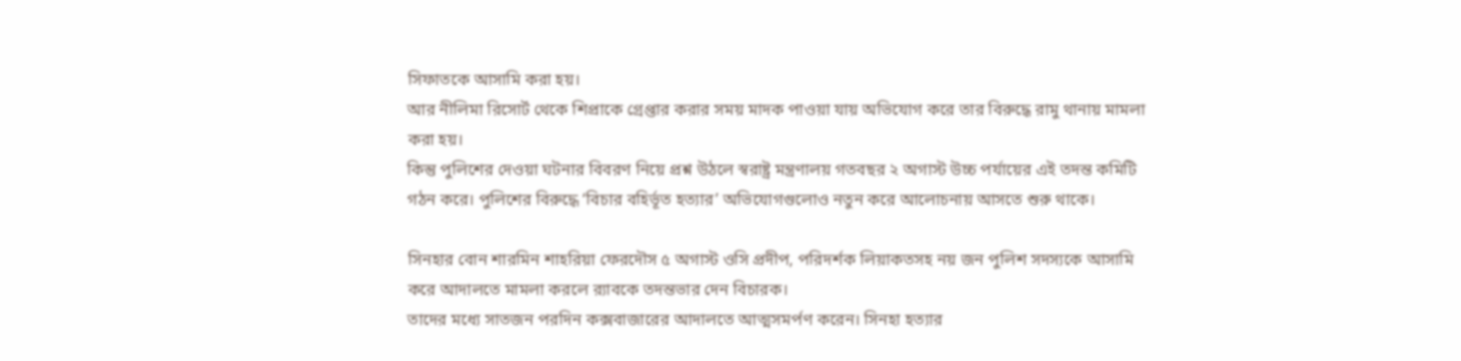সিফাতকে আসামি করা হয়।
আর নীলিমা রিসোর্ট থেকে শিপ্রাকে গ্রেপ্তার করার সময় মাদক পাওয়া যায় অভিযোগ করে তার বিরুদ্ধে রামু থানায় মামলা করা হয়।
কিন্তু পুলিশের দেওয়া ঘটনার বিবরণ নিয়ে প্রশ্ন উঠলে স্বরাষ্ট্র মন্ত্রণালয় গতবছর ২ অগাস্ট উচ্চ পর্যায়ের এই তদন্ত কমিটি গঠন করে। পুলিশের বিরুদ্ধে ‘বিচার বহির্ভূত হত্যার’ অভিযোগগুলোও নতুন করে আলোচনায় আসতে শুরু থাকে।

সিনহার বোন শারমিন শাহরিয়া ফেরদৌস ৫ অগাস্ট ওসি প্রদীপ, পরিদর্শক লিয়াকতসহ নয় জন পুলিশ সদস্যকে আসামি করে আদালতে মামলা করলে র‌্যাবকে তদন্তভার দেন বিচারক।
তাদের মধ্যে সাতজন পরদিন কক্সবাজারের আদালতে আত্মসমর্পণ করেন। সিনহা হত্যার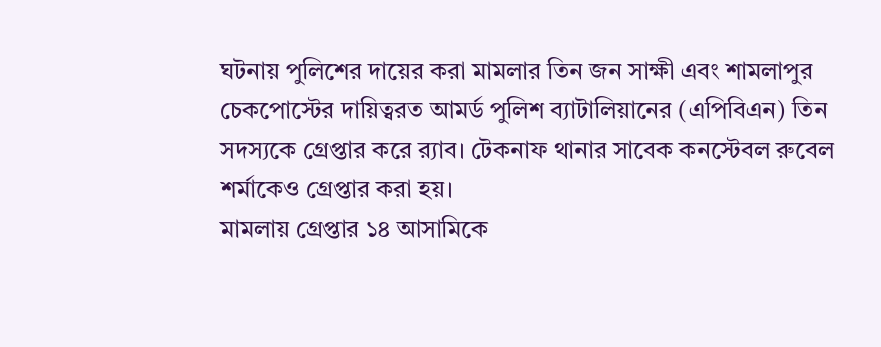ঘটনায় পুলিশের দায়ের করা মামলার তিন জন সাক্ষী এবং শামলাপুর চেকপোস্টের দায়িত্বরত আমর্ড পুলিশ ব্যাটালিয়ানের (এপিবিএন) তিন সদস্যকে গ্রেপ্তার করে র‌্যাব। টেকনাফ থানার সাবেক কনস্টেবল রুবেল শর্মাকেও গ্রেপ্তার করা হয়।
মামলায় গ্রেপ্তার ১৪ আসামিকে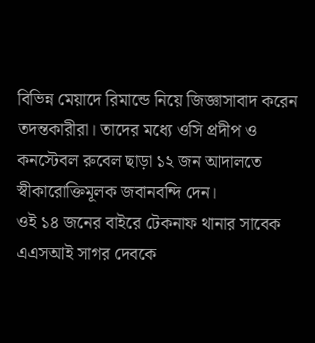বিভিন্ন মেয়াদে রিমান্ডে নিয়ে জিজ্ঞাসাবাদ করেন তদন্তকারীরা। তাদের মধ্যে ওসি প্রদীপ ও কনস্টেবল রুবেল ছাড়া ১২ জন আদালতে স্বীকারোক্তিমূলক জবানবন্দি দেন।
ওই ১৪ জনের বাইরে টেকনাফ থানার সাবেক এএসআই সাগর দেবকে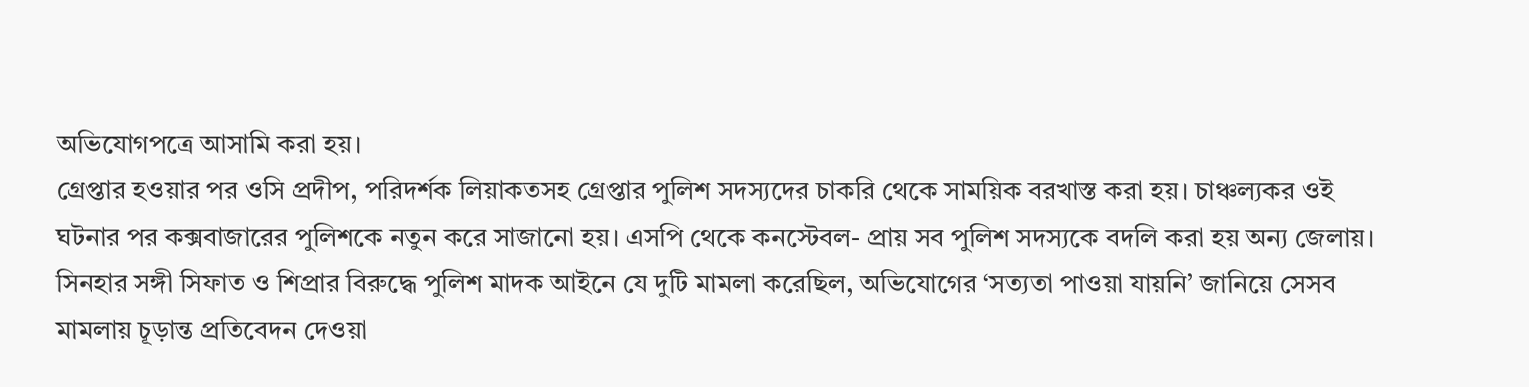অভিযোগপত্রে আসামি করা হয়।
গ্রেপ্তার হওয়ার পর ওসি প্রদীপ, পরিদর্শক লিয়াকতসহ গ্রেপ্তার পুলিশ সদস্যদের চাকরি থেকে সাময়িক বরখাস্ত করা হয়। চাঞ্চল্যকর ওই ঘটনার পর কক্সবাজারের পুলিশকে নতুন করে সাজানো হয়। এসপি থেকে কনস্টেবল- প্রায় সব পুলিশ সদস্যকে বদলি করা হয় অন্য জেলায়।
সিনহার সঙ্গী সিফাত ও শিপ্রার বিরুদ্ধে পুলিশ মাদক আইনে যে দুটি মামলা করেছিল, অভিযোগের ‘সত্যতা পাওয়া যায়নি’ জানিয়ে সেসব মামলায় চূড়ান্ত প্রতিবেদন দেওয়া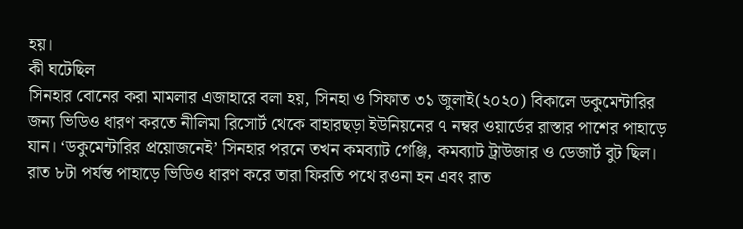হয়।
কী ঘটেছিল
সিনহার বোনের করা মামলার এজাহারে বলা হয়, সিনহা ও সিফাত ৩১ জুলাই(২০২০) বিকালে ডকুমেন্টারির জন্য ভিডিও ধারণ করতে নীলিমা রিসোর্ট থেকে বাহারছড়া ইউনিয়নের ৭ নম্বর ওয়ার্ডের রাস্তার পাশের পাহাড়ে যান। ‘ডকুমেন্টারির প্রয়োজনেই’ সিনহার পরনে তখন কমব্যাট গেঞ্জি, কমব্যাট ট্রাউজার ও ডেজার্ট বুট ছিল।
রাত ৮টা পর্যন্ত পাহাড়ে ভিডিও ধারণ করে তারা ফিরতি পথে রওনা হন এবং রাত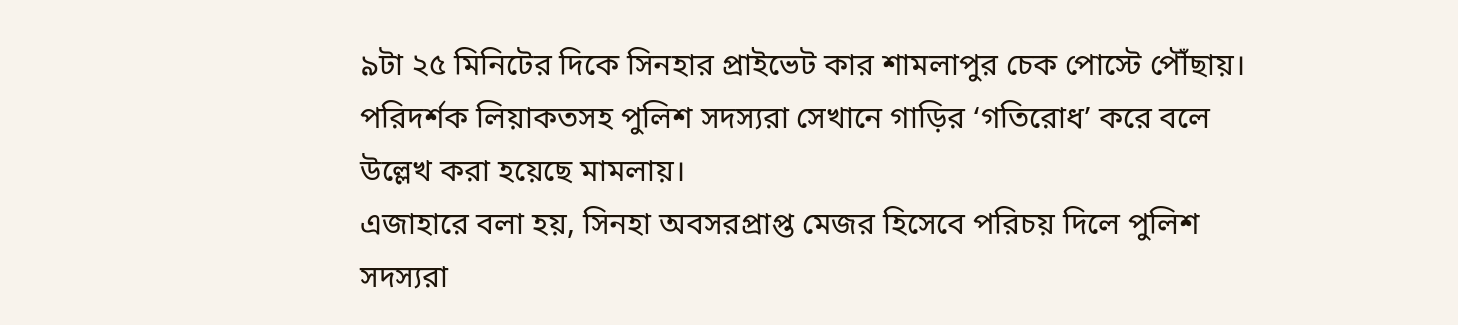৯টা ২৫ মিনিটের দিকে সিনহার প্রাইভেট কার শামলাপুর চেক পোস্টে পৌঁছায়। পরিদর্শক লিয়াকতসহ পুলিশ সদস্যরা সেখানে গাড়ির ‘গতিরোধ’ করে বলে উল্লেখ করা হয়েছে মামলায়।
এজাহারে বলা হয়, সিনহা অবসরপ্রাপ্ত মেজর হিসেবে পরিচয় দিলে পুলিশ সদস্যরা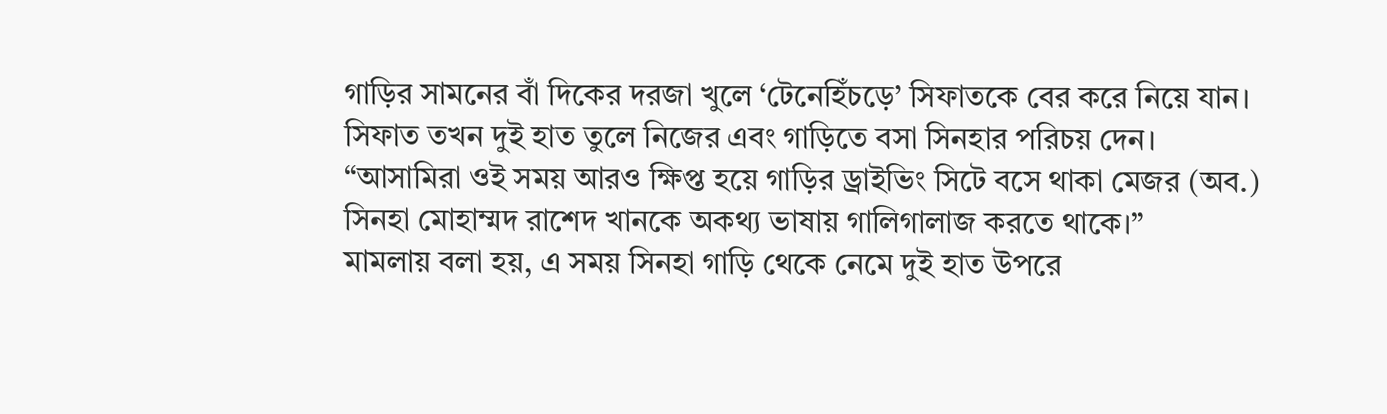গাড়ির সামনের বাঁ দিকের দরজা খুলে ‘টেনেহিঁচড়ে’ সিফাতকে বের করে নিয়ে যান। সিফাত তখন দুই হাত তুলে নিজের এবং গাড়িতে বসা সিনহার পরিচয় দেন।
“আসামিরা ওই সময় আরও ক্ষিপ্ত হয়ে গাড়ির ড্রাইভিং সিটে বসে থাকা মেজর (অব.) সিনহা মোহাম্মদ রাশেদ খানকে অকথ্য ভাষায় গালিগালাজ করতে থাকে।”
মামলায় বলা হয়, এ সময় সিনহা গাড়ি থেকে নেমে দুই হাত উপরে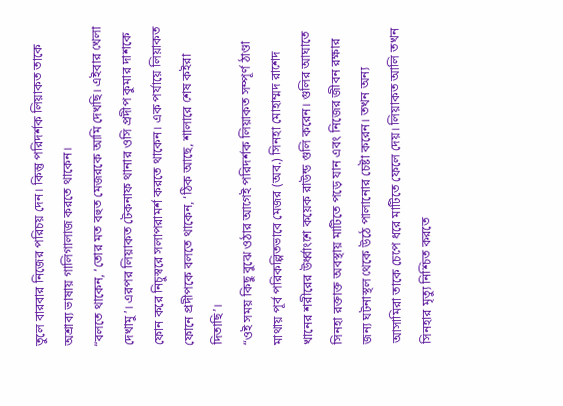তুলে বারবার নিজের পরিচয় দেন। কিন্তু পরিদর্শক লিয়াকত তাকে অশ্রাব্য ভাষায় গালিগালাজ করতে থাকেন।
“বলতে থাকেন, ‘তোর মত বহুত মেজরকে আমি দেখছি। এইবার খেলা দেখামু’। এরপর লিয়াকত টেকনাফ থানার ওসি প্রদীপ কুমার দাশকে ফোন করে নিচুস্বরে সলাপরামর্শ করতে থাকেন। এক পর্যায়ে লিয়াকত ফোনে প্রদীপকে বলতে থাকেন, ‘ঠিক আছে, শালারে শেষ কইরা দিতাছি’।
“ওই সময় কিছু বুঝে ওঠার আগেই পরিদর্শক লিয়াকত সম্পূর্ণ ঠাণ্ডা মাথায় পূর্ব পরিকল্পিতভাবে মেজর (অব.) সিনহা মোহাম্মদ রাশেদ খানের শরীরের উর্ধ্বাংশে কয়েক রাউন্ড গুলি করেন। গুলির আঘাতে সিনহা রক্তাক্ত অবস্থায় মাটিতে পড়ে যান এবং নিজের জীবন রক্ষার জন্য ঘটনাস্থল থেকে উঠে পালানোর চেষ্টা করেন। তখন অন্য আসামিরা তাকে চেপে ধরে মাটিতে ফেলে দেয়। লিয়াকত আলি তখন সিনহার মৃত্যু নিশ্চিত করতে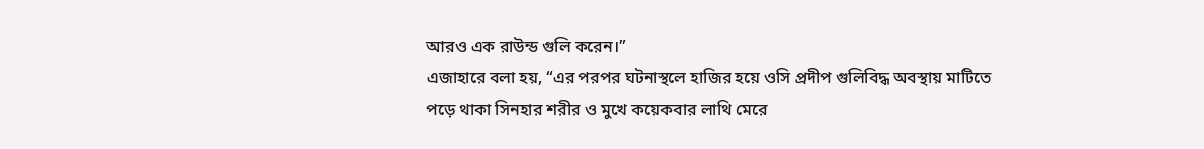আরও এক রাউন্ড গুলি করেন।”
এজাহারে বলা হয়, “এর পরপর ঘটনাস্থলে হাজির হয়ে ওসি প্রদীপ গুলিবিদ্ধ অবস্থায় মাটিতে পড়ে থাকা সিনহার শরীর ও মুখে কয়েকবার লাথি মেরে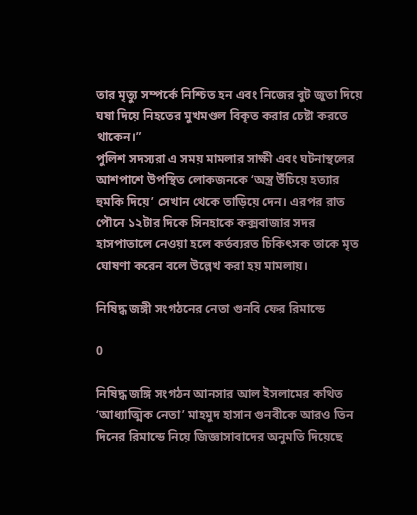তার মৃত্যু সম্পর্কে নিশ্চিত হন এবং নিজের বুট জুতা দিয়ে ঘষা দিয়ে নিহতের মুখমণ্ডল বিকৃত করার চেষ্টা করতে থাকেন।”
পুলিশ সদস্যরা এ সময় মামলার সাক্ষী এবং ঘটনাস্থলের আশপাশে উপস্থিত লোকজনকে ‘অস্ত্র উঁচিয়ে হত্যার হুমকি দিয়ে’ সেখান থেকে তাড়িয়ে দেন। এরপর রাত পৌনে ১২টার দিকে সিনহাকে কক্সবাজার সদর হাসপাতালে নেওয়া হলে কর্তব্যরত চিকিৎসক তাকে মৃত ঘোষণা করেন বলে উল্লেখ করা হয় মামলায়।

নিষিদ্ধ জঙ্গী সংগঠনের নেতা গুনবি ফের রিমান্ডে

0

নিষিদ্ধ জঙ্গি সংগঠন আনসার আল ইসলামের কথিত ‘আধ্যাত্মিক নেতা’ মাহমুদ হাসান গুনবীকে আরও তিন দিনের রিমান্ডে নিয়ে জিজ্ঞাসাবাদের অনুমতি দিয়েছে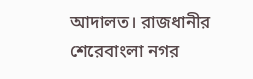আদালত। রাজধানীর শেরেবাংলা নগর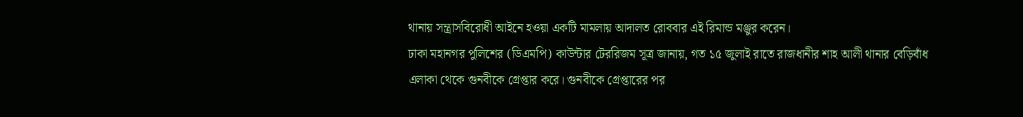থানায় সন্ত্রাসবিরোধী আইনে হওয়া একটি মামলায় আদালত রোববার এই রিমান্ড মঞ্জুর করেন।
ঢাকা মহানগর পুলিশের (ডিএমপি) কাউন্টার টেররিজম সূত্র জানায়, গত ১৫ জুলাই রাতে রাজধানীর শাহ আলী থানার বেড়িবাঁধ এলাকা থেকে গুনবীকে গ্রেপ্তার করে। গুনবীকে গ্রেপ্তারের পর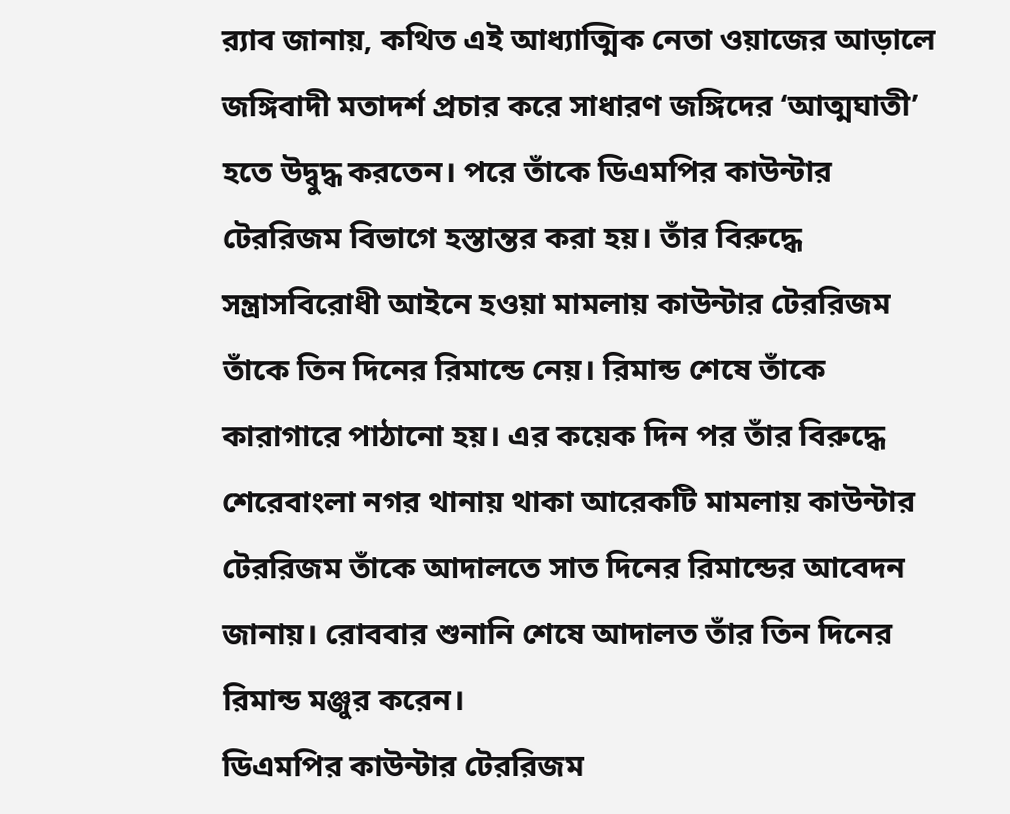র‌্যাব জানায়, কথিত এই আধ্যাত্মিক নেতা ওয়াজের আড়ালে জঙ্গিবাদী মতাদর্শ প্রচার করে সাধারণ জঙ্গিদের ‘আত্মঘাতী’ হতে উদ্বুদ্ধ করতেন। পরে তাঁকে ডিএমপির কাউন্টার টেররিজম বিভাগে হস্তান্তর করা হয়। তাঁর বিরুদ্ধে সন্ত্রাসবিরোধী আইনে হওয়া মামলায় কাউন্টার টেররিজম তাঁকে তিন দিনের রিমান্ডে নেয়। রিমান্ড শেষে তাঁকে কারাগারে পাঠানো হয়। এর কয়েক দিন পর তাঁর বিরুদ্ধে শেরেবাংলা নগর থানায় থাকা আরেকটি মামলায় কাউন্টার টেররিজম তাঁকে আদালতে সাত দিনের রিমান্ডের আবেদন জানায়। রোববার শুনানি শেষে আদালত তাঁর তিন দিনের রিমান্ড মঞ্জুর করেন।
ডিএমপির কাউন্টার টেররিজম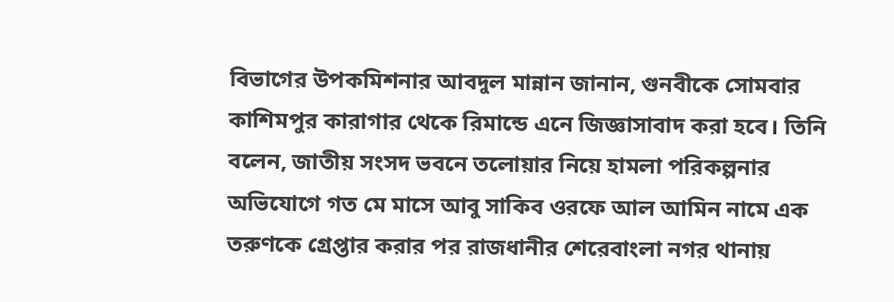বিভাগের উপকমিশনার আবদুল মান্নান জানান, গুনবীকে সোমবার কাশিমপুর কারাগার থেকে রিমান্ডে এনে জিজ্ঞাসাবাদ করা হবে। তিনি বলেন, জাতীয় সংসদ ভবনে তলোয়ার নিয়ে হামলা পরিকল্পনার অভিযোগে গত মে মাসে আবু সাকিব ওরফে আল আমিন নামে এক তরুণকে গ্রেপ্তার করার পর রাজধানীর শেরেবাংলা নগর থানায়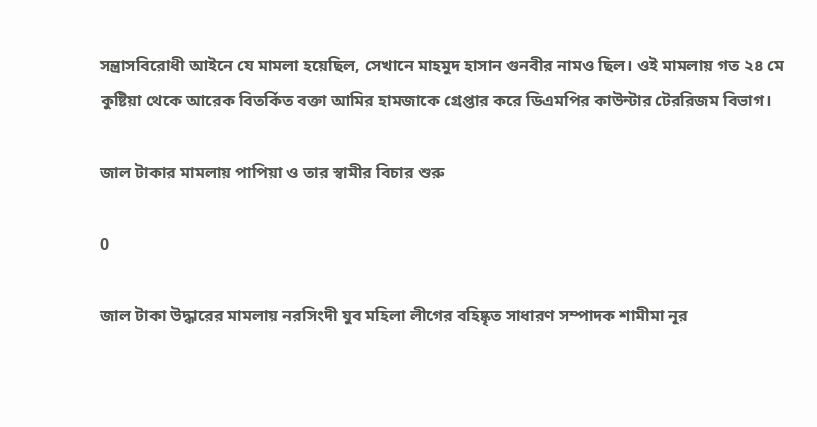সন্ত্রাসবিরোধী আইনে যে মামলা হয়েছিল, সেখানে মাহমুদ হাসান গুনবীর নামও ছিল। ওই মামলায় গত ২৪ মে কুষ্টিয়া থেকে আরেক বিতর্কিত বক্তা আমির হামজাকে গ্রেপ্তার করে ডিএমপির কাউন্টার টেররিজম বিভাগ।

জাল টাকার মামলায় পাপিয়া ও তার স্বামীর বিচার শুরু

0

জাল টাকা উদ্ধারের মামলায় নরসিংদী যুব মহিলা লীগের বহিষ্কৃত সাধারণ সম্পাদক শামীমা নূর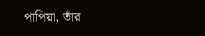পাপিয়া, তাঁর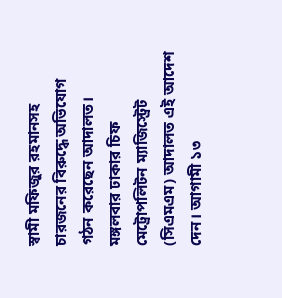স্বামী মফিজুর রহমানসহ চারজনের বিরুদ্ধে অভিযোগ গঠন করেছেন আদালত। মঙ্গলবার ঢাকার চিফ মেট্রোপলিটন ম্যাজিস্ট্রেট (সিএমএম) আদালত এই আদেশ দেন। আগামী ১৩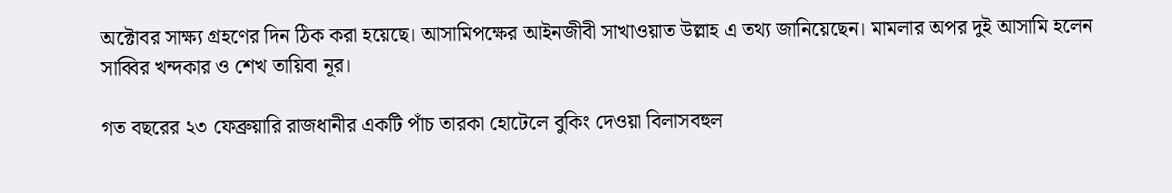অক্টোবর সাক্ষ্য গ্রহণের দিন ঠিক করা হয়েছে। আসামিপক্ষের আইনজীবী সাখাওয়াত উল্লাহ এ তথ্য জানিয়েছেন। মামলার অপর দুই আসামি হলেন সাব্বির খন্দকার ও শেখ তায়িবা নূর।

গত বছরের ২৩ ফেব্রুয়ারি রাজধানীর একটি পাঁচ তারকা হোটেলে বুকিং দেওয়া বিলাসবহুল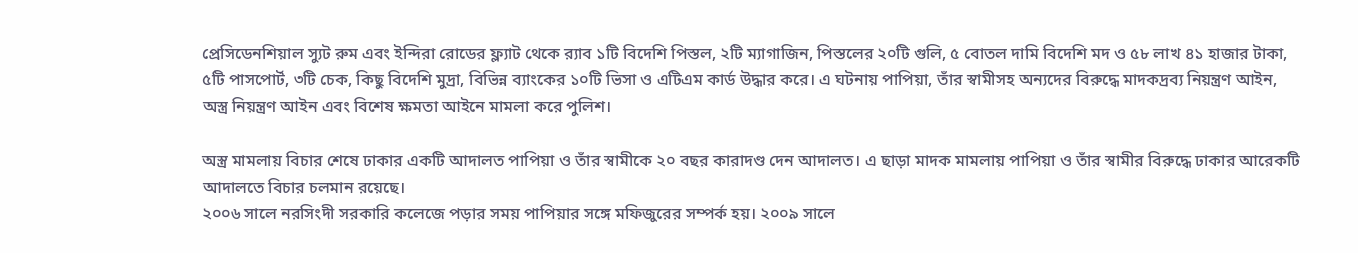প্রেসিডেনশিয়াল স্যুট রুম এবং ইন্দিরা রোডের ফ্ল্যাট থেকে র‍্যাব ১টি বিদেশি পিস্তল, ২টি ম্যাগাজিন, পিস্তলের ২০টি গুলি, ৫ বোতল দামি বিদেশি মদ ও ৫৮ লাখ ৪১ হাজার টাকা, ৫টি পাসপোর্ট, ৩টি চেক, কিছু বিদেশি মুদ্রা, বিভিন্ন ব্যাংকের ১০টি ভিসা ও এটিএম কার্ড উদ্ধার করে। এ ঘটনায় পাপিয়া, তাঁর স্বামীসহ অন্যদের বিরুদ্ধে মাদকদ্রব্য নিয়ন্ত্রণ আইন, অস্ত্র নিয়ন্ত্রণ আইন এবং বিশেষ ক্ষমতা আইনে মামলা করে পুলিশ।

অস্ত্র মামলায় বিচার শেষে ঢাকার একটি আদালত পাপিয়া ও তাঁর স্বামীকে ২০ বছর কারাদণ্ড দেন আদালত। এ ছাড়া মাদক মামলায় পাপিয়া ও তাঁর স্বামীর বিরুদ্ধে ঢাকার আরেকটি আদালতে বিচার চলমান রয়েছে।
২০০৬ সালে নরসিংদী সরকারি কলেজে পড়ার সময় পাপিয়ার সঙ্গে মফিজুরের সম্পর্ক হয়। ২০০৯ সালে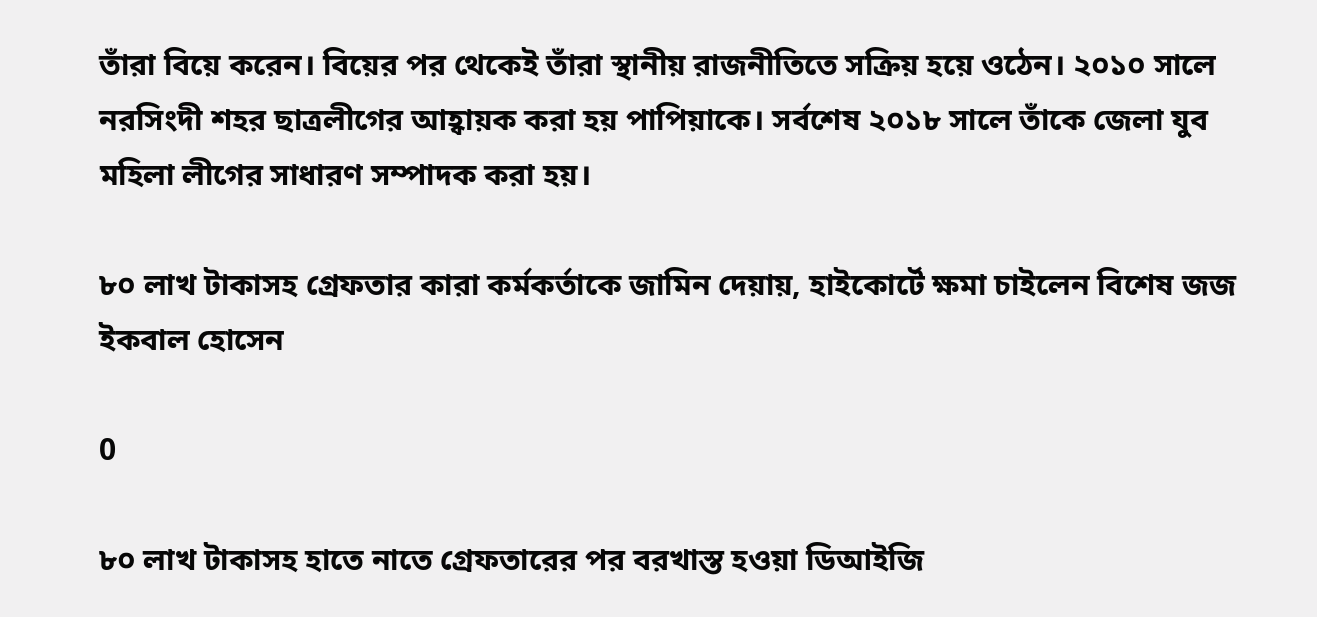তাঁরা বিয়ে করেন। বিয়ের পর থেকেই তাঁরা স্থানীয় রাজনীতিতে সক্রিয় হয়ে ওঠেন। ২০১০ সালে নরসিংদী শহর ছাত্রলীগের আহ্বায়ক করা হয় পাপিয়াকে। সর্বশেষ ২০১৮ সালে তাঁকে জেলা যুব মহিলা লীগের সাধারণ সম্পাদক করা হয়।

৮০ লাখ টাকাসহ গ্রেফতার কারা কর্মকর্তাকে জামিন দেয়ায়, হাইকোর্টে ক্ষমা চাইলেন বিশেষ জজ ইকবাল হোসেন

0

৮০ লাখ টাকাসহ হাতে নাতে গ্রেফতারের পর বরখাস্ত হওয়া ডিআইজি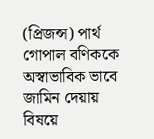(প্রিজন্স) পার্থ গোপাল বণিককে অস্বাভাবিক ভাবে জামিন দেয়ায় বিষয়ে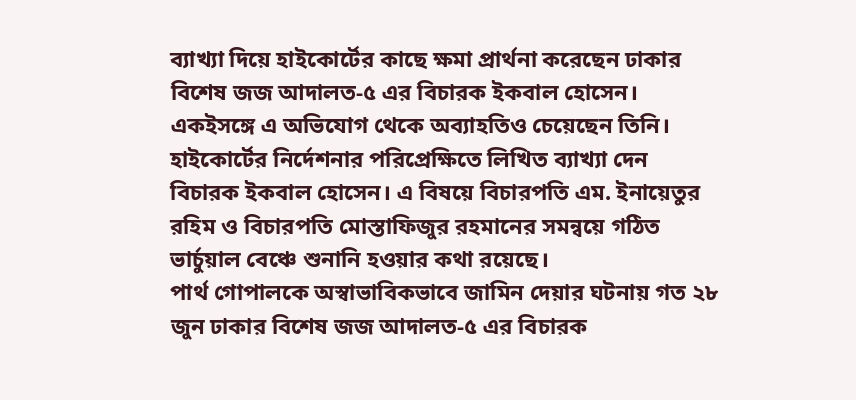ব্যাখ্যা দিয়ে হাইকোর্টের কাছে ক্ষমা প্রার্থনা করেছেন ঢাকার বিশেষ জজ আদালত-৫ এর বিচারক ইকবাল হোসেন। একইসঙ্গে এ অভিযোগ থেকে অব্যাহতিও চেয়েছেন তিনি।
হাইকোর্টের নির্দেশনার পরিপ্রেক্ষিতে লিখিত ব্যাখ্যা দেন বিচারক ইকবাল হোসেন। এ বিষয়ে বিচারপতি এম. ইনায়েতুর রহিম ও বিচারপতি মোস্তাফিজুর রহমানের সমন্বয়ে গঠিত ভার্চুয়াল বেঞ্চে শুনানি হওয়ার কথা রয়েছে।
পার্থ গোপালকে অস্বাভাবিকভাবে জামিন দেয়ার ঘটনায় গত ২৮ জুন ঢাকার বিশেষ জজ আদালত-৫ এর বিচারক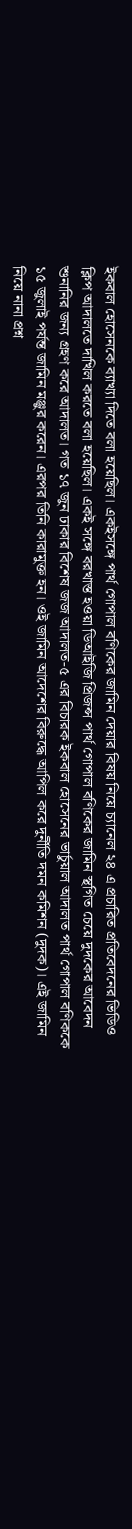ইকবাল হোসেনকে ব্যাখ্যা দিতে বলা হয়েছিল। একইসঙ্গে পার্থ গোপাল বণিকের জামিন দেয়ার বিষয় নিয়ে চ্যানেল ২৪ এ প্রচারিত প্রতিবেদনের ভিডিও ক্লিপ আদালতে দাখিল করতে বলা হয়েছিল। একই সঙ্গে বরখাস্ত হওয়া ডিআইজি প্রিজন্স পার্থ গোপাল বণিকের জামিন স্থগিত চেয়ে দুদকের আবেদন শুনানির জন্য গ্রহণ করে আদালত। গত ১৭ জুন ঢাকার বিশেষ জজ আদালত-৫ এর বিচারক ইকবাল হোসেনের ভার্চুয়াল আদালত পার্থ গোপাল বণিককে ১৫ জুলাই পর্যন্ত জামিন মঞ্জুর করেন। এরপর তিনি কারামুক্ত হন। ওই জামিন আদেশের বিরুদ্ধে আপিল করে দুর্নীতি দমন কমিশন (দুদক)। এই জামিন নিয়ে নানা প্রশ্ন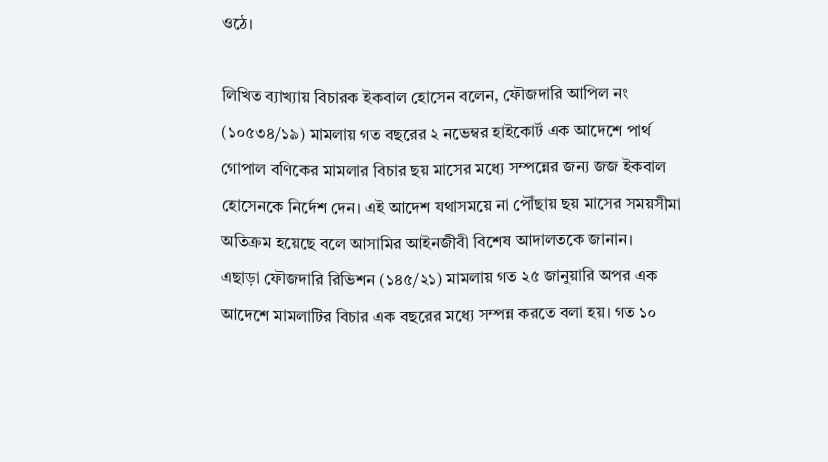ওঠে।

লিখিত ব্যাখ্যায় বিচারক ইকবাল হোসেন বলেন, ফৌজদারি আপিল নং (১০৫৩৪/১৯) মামলায় গত বছরের ২ নভেম্বর হাইকোর্ট এক আদেশে পার্থ গোপাল বণিকের মামলার বিচার ছয় মাসের মধ্যে সম্পন্নের জন্য জজ ইকবাল হোসেনকে নির্দেশ দেন। এই আদেশ যথাসময়ে না পৌঁছায় ছয় মাসের সময়সীমা অতিক্রম হয়েছে বলে আসামির আইনজীবী বিশেষ আদালতকে জানান।
এছাড়া ফৌজদারি রিভিশন (১৪৫/২১) মামলায় গত ২৫ জানুয়ারি অপর এক আদেশে মামলাটির বিচার এক বছরের মধ্যে সম্পন্ন করতে বলা হয়। গত ১০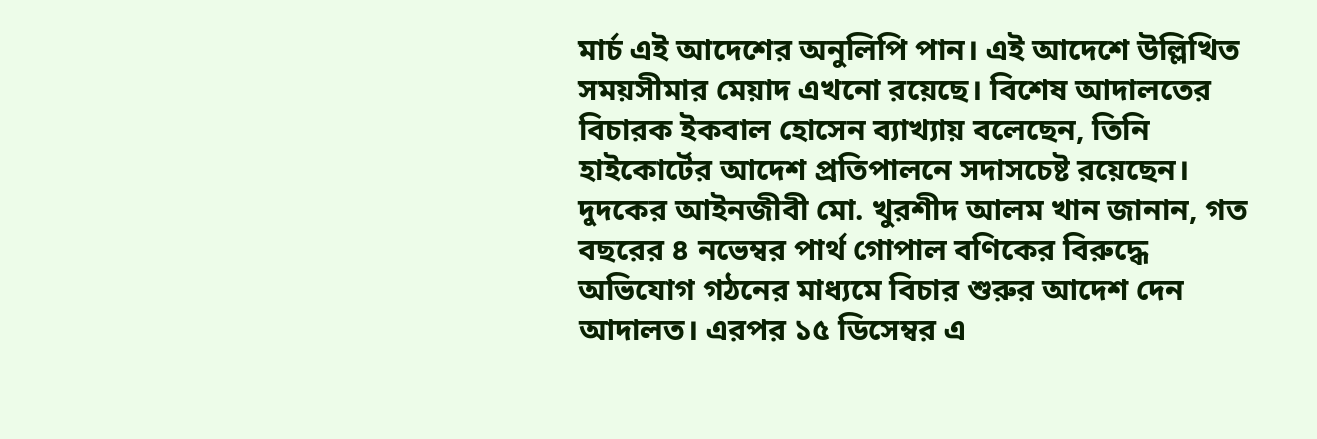মার্চ এই আদেশের অনুলিপি পান। এই আদেশে উল্লিখিত সময়সীমার মেয়াদ এখনো রয়েছে। বিশেষ আদালতের বিচারক ইকবাল হোসেন ব্যাখ্যায় বলেছেন, তিনি হাইকোর্টের আদেশ প্রতিপালনে সদাসচেষ্ট রয়েছেন।
দুদকের আইনজীবী মো. খুরশীদ আলম খান জানান, গত বছরের ৪ নভেম্বর পার্থ গোপাল বণিকের বিরুদ্ধে অভিযোগ গঠনের মাধ্যমে বিচার শুরুর আদেশ দেন আদালত। এরপর ১৫ ডিসেম্বর এ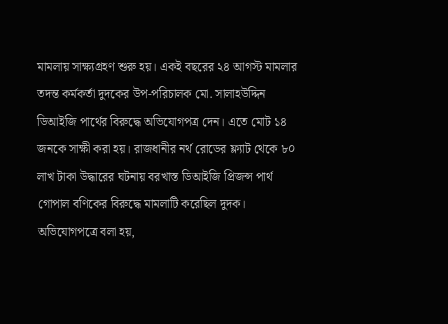মামলায় সাক্ষ্যগ্রহণ শুরু হয়। একই বছরের ২৪ আগস্ট মামলার তদন্ত কর্মকর্তা দুদকের উপ-পরিচালক মো. সালাহউদ্দিন ডিআইজি পার্থের বিরুদ্ধে অভিযোগপত্র দেন। এতে মোট ১৪ জনকে সাক্ষী করা হয়। রাজধানীর নর্থ রোডের ফ্ল্যাট থেকে ৮০ লাখ টাকা উদ্ধারের ঘটনায় বরখাস্ত ডিআইজি প্রিজন্স পার্থ গোপাল বণিকের বিরুদ্ধে মামলাটি করেছিল দুদক।
অভিযোগপত্রে বলা হয়,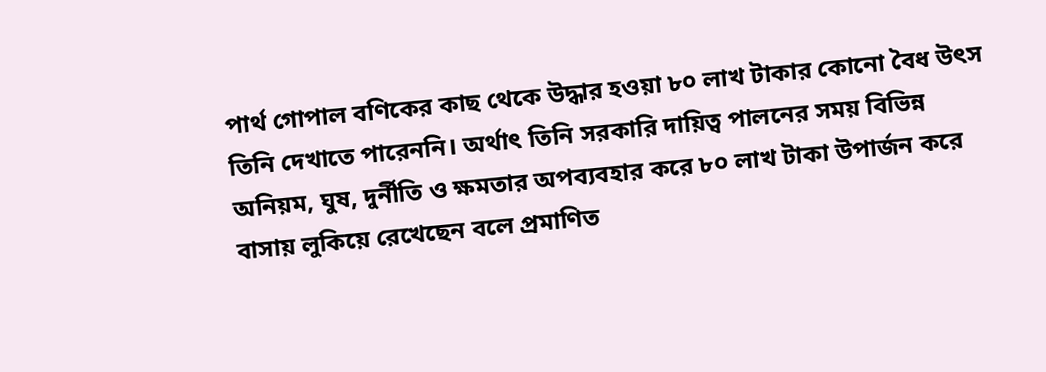পার্থ গোপাল বণিকের কাছ থেকে উদ্ধার হওয়া ৮০ লাখ টাকার কোনো বৈধ উৎস তিনি দেখাতে পারেননি। অর্থাৎ তিনি সরকারি দায়িত্ব পালনের সময় বিভিন্ন অনিয়ম, ঘুষ, দুর্নীতি ও ক্ষমতার অপব্যবহার করে ৮০ লাখ টাকা উপার্জন করে বাসায় লুকিয়ে রেখেছেন বলে প্রমাণিত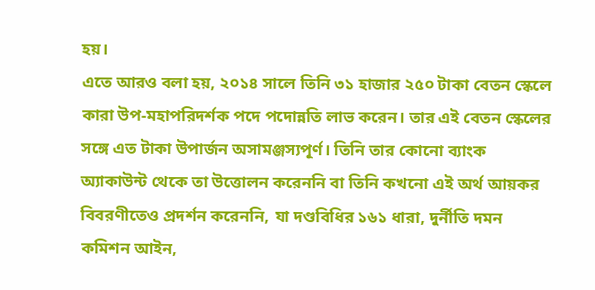হয়।
এতে আরও বলা হয়, ২০১৪ সালে তিনি ৩১ হাজার ২৫০ টাকা বেতন স্কেলে কারা উপ-মহাপরিদর্শক পদে পদোন্নতি লাভ করেন। তার এই বেতন স্কেলের সঙ্গে এত টাকা উপার্জন অসামঞ্জস্যপূর্ণ। তিনি তার কোনো ব্যাংক অ্যাকাউন্ট থেকে তা উত্তোলন করেননি বা তিনি কখনো এই অর্থ আয়কর বিবরণীতেও প্রদর্শন করেননি, যা দণ্ডবিধির ১৬১ ধারা, দুর্নীতি দমন কমিশন আইন,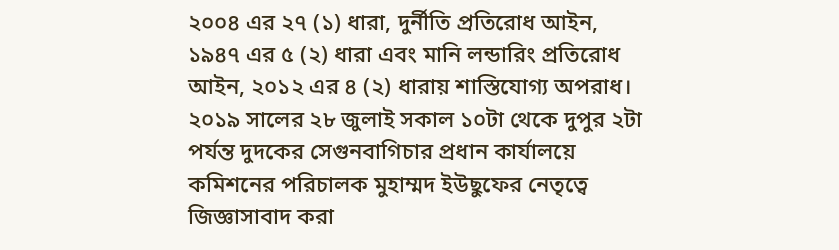২০০৪ এর ২৭ (১) ধারা, দুর্নীতি প্রতিরোধ আইন, ১৯৪৭ এর ৫ (২) ধারা এবং মানি লন্ডারিং প্রতিরোধ আইন, ২০১২ এর ৪ (২) ধারায় শাস্তিযোগ্য অপরাধ।
২০১৯ সালের ২৮ জুলাই সকাল ১০টা থেকে দুপুর ২টা পর্যন্ত দুদকের সেগুনবাগিচার প্রধান কার্যালয়ে কমিশনের পরিচালক মুহাম্মদ ইউছুফের নেতৃত্বে জিজ্ঞাসাবাদ করা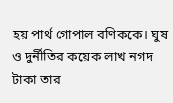হয় পার্থ গোপাল বণিককে। ঘুষ ও দুর্নীতির কয়েক লাখ নগদ টাকা তার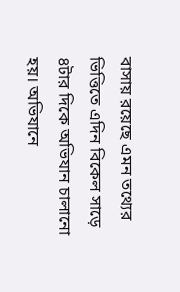বাসায় রয়েছে এমন তথ্যের ভিত্তিতে এদিন বিকেল সাড়ে ৪টার দিকে অভিযান চালানো হয়। অভিযানে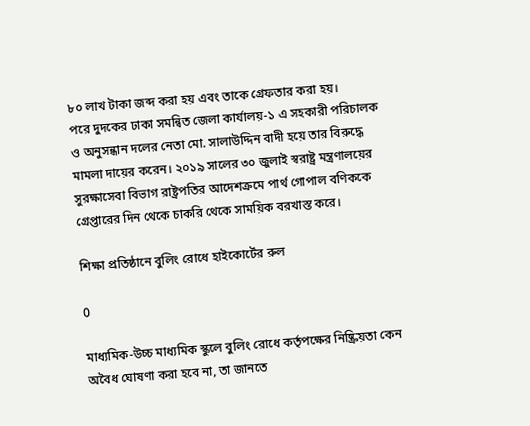৮০ লাখ টাকা জব্দ করা হয় এবং তাকে গ্রেফতার করা হয়।
পরে দুদকের ঢাকা সমন্বিত জেলা কার্যালয়-১ এ সহকারী পরিচালক ও অনুসন্ধান দলের নেতা মো. সালাউদ্দিন বাদী হয়ে তার বিরুদ্ধে মামলা দায়ের করেন। ২০১৯ সালের ৩০ জুলাই স্বরাষ্ট্র মন্ত্রণালয়ের সুরক্ষাসেবা বিভাগ রাষ্ট্রপতির আদেশক্রমে পার্থ গোপাল বণিককে গ্রেপ্তারের দিন থেকে চাকরি থেকে সাময়িক বরখাস্ত করে।

শিক্ষা প্রতিষ্ঠানে বুলিং রোধে হাইকোর্টের রুল

0

মাধ্যমিক-উচ্চ মাধ্যমিক স্কুলে বুলিং রোধে কর্তৃপক্ষের নিষ্ক্রিয়তা কেন অবৈধ ঘোষণা করা হবে না, তা জানতে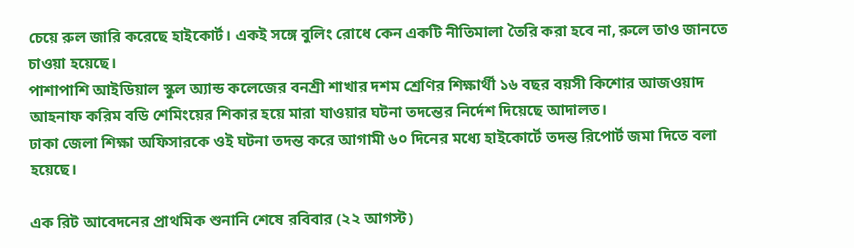চেয়ে রুল জারি করেছে হাইকোর্ট। একই সঙ্গে বুলিং রোধে কেন একটি নীতিমালা তৈরি করা হবে না, রুলে তাও জানতে চাওয়া হয়েছে।
পাশাপাশি আইডিয়াল স্কুল অ্যান্ড কলেজের বনশ্রী শাখার দশম শ্রেণির শিক্ষার্থী ১৬ বছর বয়সী কিশোর আজওয়াদ আহনাফ করিম বডি শেমিংয়ের শিকার হয়ে মারা যাওয়ার ঘটনা তদন্তের নির্দেশ দিয়েছে আদালত।
ঢাকা জেলা শিক্ষা অফিসারকে ওই ঘটনা তদন্ত করে আগামী ৬০ দিনের মধ্যে হাইকোর্টে তদন্ত রিপোর্ট জমা দিতে বলা হয়েছে।

এক রিট আবেদনের প্রাথমিক শুনানি শেষে রবিবার (২২ আগস্ট)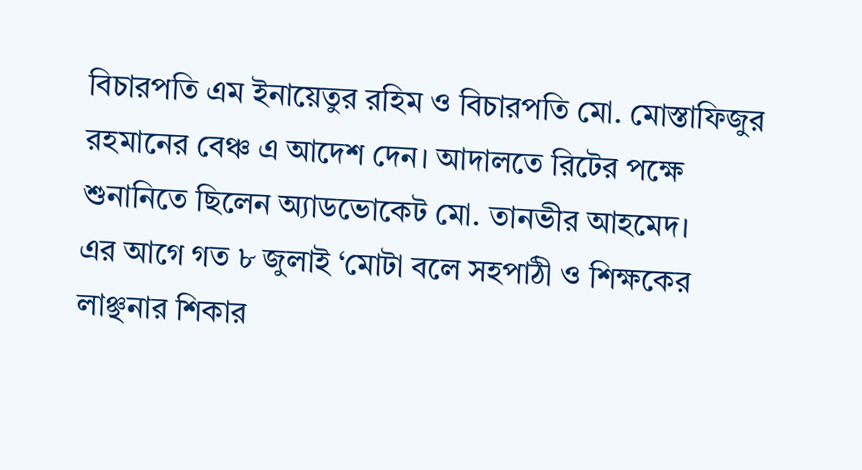বিচারপতি এম ইনায়েতুর রহিম ও বিচারপতি মো. মোস্তাফিজুর রহমানের বেঞ্চ এ আদেশ দেন। আদালতে রিটের পক্ষে শুনানিতে ছিলেন অ্যাডভোকেট মো. তানভীর আহমেদ।
এর আগে গত ৮ জুলাই ‘মোটা বলে সহপাঠী ও শিক্ষকের লাঞ্ছনার শিকার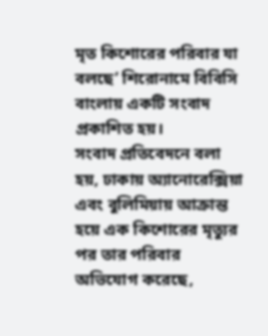মৃত কিশোরের পরিবার যা বলছে’ শিরোনামে বিবিসি বাংলায় একটি সংবাদ প্রকাশিত হয়।
সংবাদ প্রতিবেদনে বলা হয়, ঢাকায় অ্যানোরেক্সিয়া এবং বুলিমিয়ায় আক্রান্ত হয়ে এক কিশোরের মৃত্যুর পর তার পরিবার অভিযোগ করেছে,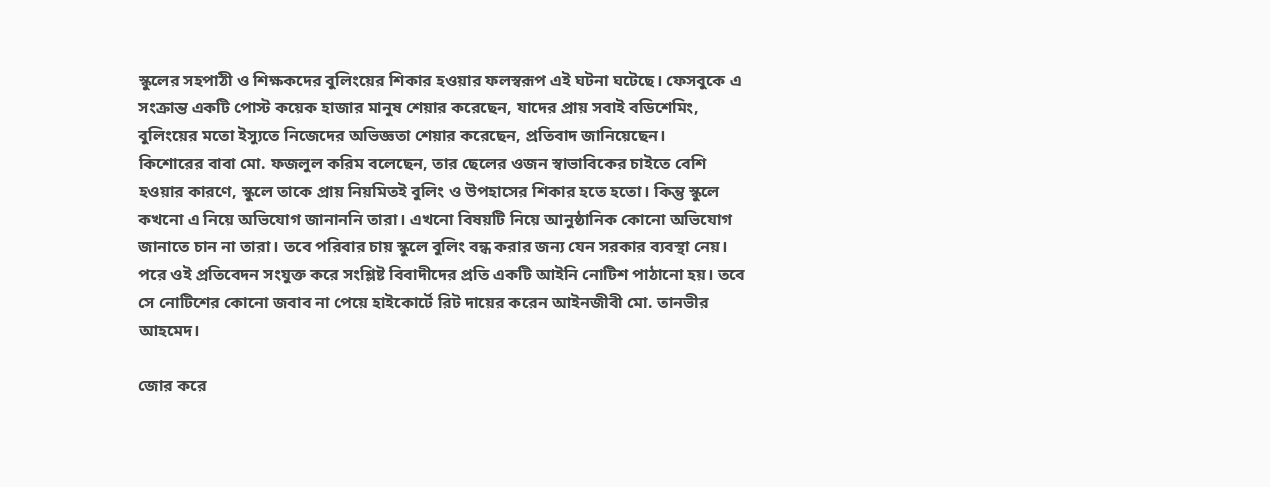স্কুলের সহপাঠী ও শিক্ষকদের বুলিংয়ের শিকার হওয়ার ফলস্বরূপ এই ঘটনা ঘটেছে। ফেসবুকে এ সংক্রান্ত একটি পোস্ট কয়েক হাজার মানুষ শেয়ার করেছেন, যাদের প্রায় সবাই বডিশেমিং, বুলিংয়ের মতো ইস্যুতে নিজেদের অভিজ্ঞতা শেয়ার করেছেন, প্রতিবাদ জানিয়েছেন।
কিশোরের বাবা মো. ফজলুল করিম বলেছেন, তার ছেলের ওজন স্বাভাবিকের চাইতে বেশি হওয়ার কারণে, স্কুলে তাকে প্রায় নিয়মিতই বুলিং ও উপহাসের শিকার হতে হতো। কিন্তু স্কুলে কখনো এ নিয়ে অভিযোগ জানাননি তারা। এখনো বিষয়টি নিয়ে আনুষ্ঠানিক কোনো অভিযোগ জানাতে চান না তারা। তবে পরিবার চায় স্কুলে বুলিং বন্ধ করার জন্য যেন সরকার ব্যবস্থা নেয়।
পরে ওই প্রতিবেদন সংযুক্ত করে সংশ্লিষ্ট বিবাদীদের প্রতি একটি আইনি নোটিশ পাঠানো হয়। তবে সে নোটিশের কোনো জবাব না পেয়ে হাইকোর্টে রিট দায়ের করেন আইনজীবী মো. তানভীর আহমেদ।

জোর করে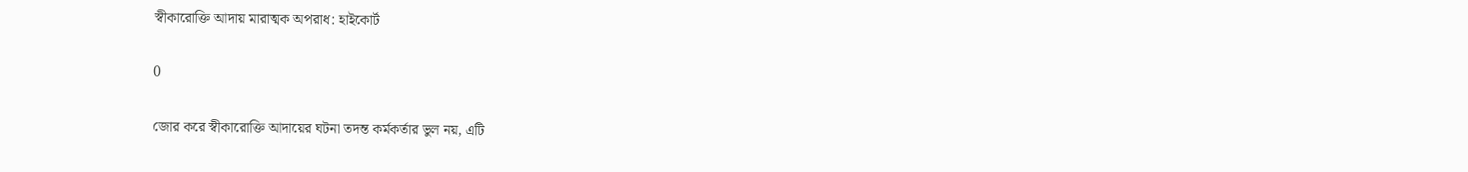স্বীকারোক্তি আদায় মারাত্মক অপরাধ: হাইকোর্ট

0

জোর করে স্বীকারোক্তি আদায়ের ঘটনা তদন্ত কর্মকর্তার ভুল নয়, এটি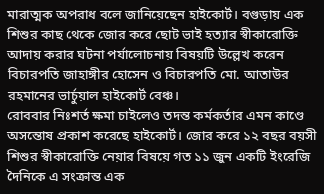মারাত্মক অপরাধ বলে জানিয়েছেন হাইকোর্ট। বগুড়ায় এক শিশুর কাছ থেকে জোর করে ছোট ভাই হত্যার স্বীকারোক্তি আদায় করার ঘটনা পর্যালোচনায় বিষয়টি উল্লেখ করেন বিচারপতি জাহাঙ্গীর হোসেন ও বিচারপতি মো. আতাউর রহমানের ভার্চুয়াল হাইকোর্ট বেঞ্চ।
রোববার নিঃশর্ত ক্ষমা চাইলেও তদন্ত কর্মকর্তার এমন কাণ্ডে অসন্তোষ প্রকাশ করেছে হাইকোর্ট। জোর করে ১২ বছর বয়সী শিশুর স্বীকারোক্তি নেয়ার বিষয়ে গত ১১ জুন একটি ইংরেজি দৈনিকে এ সংক্রান্ত এক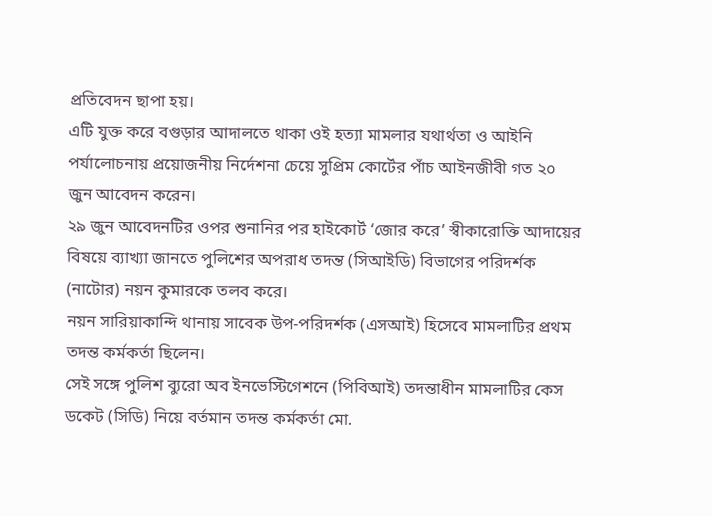প্রতিবেদন ছাপা হয়।
এটি যুক্ত করে বগুড়ার আদালতে থাকা ওই হত্যা মামলার যথার্থতা ও আইনি পর্যালোচনায় প্রয়োজনীয় নির্দেশনা চেয়ে সুপ্রিম কোর্টের পাঁচ আইনজীবী গত ২০ জুন আবেদন করেন।
২৯ জুন আবেদনটির ওপর শুনানির পর হাইকোর্ট ‘জোর করে’ স্বীকারোক্তি আদায়ের বিষয়ে ব্যাখ্যা জানতে পুলিশের অপরাধ তদন্ত (সিআইডি) বিভাগের পরিদর্শক (নাটোর) নয়ন কুমারকে তলব করে।
নয়ন সারিয়াকান্দি থানায় সাবেক উপ-পরিদর্শক (এসআই) হিসেবে মামলাটির প্রথম তদন্ত কর্মকর্তা ছিলেন।
সেই সঙ্গে পুলিশ ব্যুরো অব ইনভেস্টিগেশনে (পিবিআই) তদন্তাধীন মামলাটির কেস ডকেট (সিডি) নিয়ে বর্তমান তদন্ত কর্মকর্তা মো.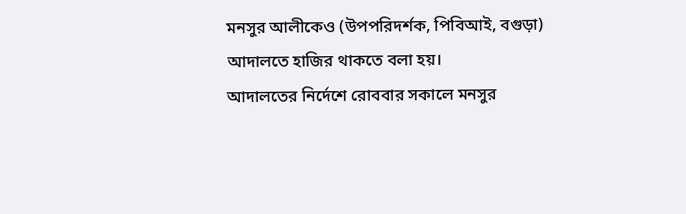মনসুর আলীকেও (উপপরিদর্শক, পিবিআই, বগুড়া) আদালতে হাজির থাকতে বলা হয়।
আদালতের নির্দেশে রোববার সকালে মনসুর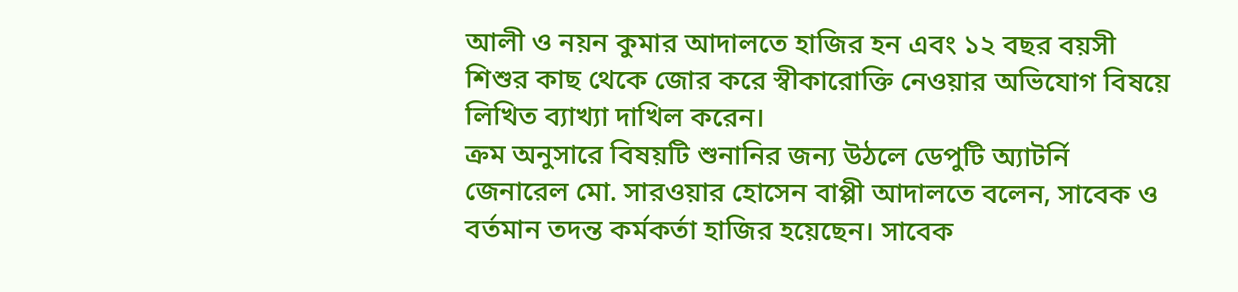আলী ও নয়ন কুমার আদালতে হাজির হন এবং ১২ বছর বয়সী শিশুর কাছ থেকে জোর করে স্বীকারোক্তি নেওয়ার অভিযোগ বিষয়ে লিখিত ব্যাখ্যা দাখিল করেন।
ক্রম অনুসারে বিষয়টি শুনানির জন্য উঠলে ডেপুটি অ্যাটর্নি জেনারেল মো. সারওয়ার হোসেন বাপ্পী আদালতে বলেন, সাবেক ও বর্তমান তদন্ত কর্মকর্তা হাজির হয়েছেন। সাবেক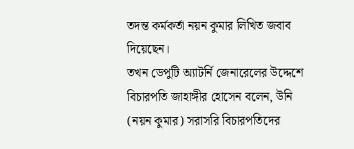তদন্ত কর্মকর্তা নয়ন কুমার লিখিত জবাব দিয়েছেন।
তখন ডেপুটি অ্যাটর্নি জেনারেলের উদ্দেশে বিচারপতি জাহাঙ্গীর হোসেন বলেন, উনি (নয়ন কুমার) সরাসরি বিচারপতিদের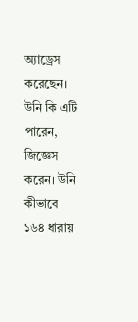অ্যাড্রেস করেছেন। উনি কি এটি পারেন, জিজ্ঞেস করেন। উনি কীভাবে ১৬৪ ধারায়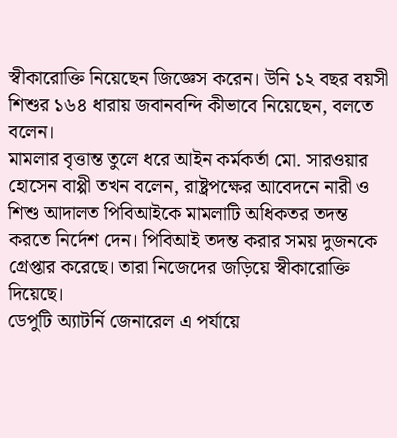স্বীকারোক্তি নিয়েছেন জিজ্ঞেস করেন। উনি ১২ বছর বয়সী শিশুর ১৬৪ ধারায় জবানবন্দি কীভাবে নিয়েছেন, বলতে বলেন।
মামলার বৃত্তান্ত তুলে ধরে আইন কর্মকর্তা মো. সারওয়ার হোসেন বাপ্পী তখন বলেন, রাষ্ট্রপক্ষের আবেদনে নারী ও শিশু আদালত পিবিআইকে মামলাটি অধিকতর তদন্ত করতে নির্দেশ দেন। পিবিআই তদন্ত করার সময় দুজনকে গ্রেপ্তার করেছে। তারা নিজেদের জড়িয়ে স্বীকারোক্তি দিয়েছে।
ডেপুটি অ্যাটর্নি জেনারেল এ পর্যায়ে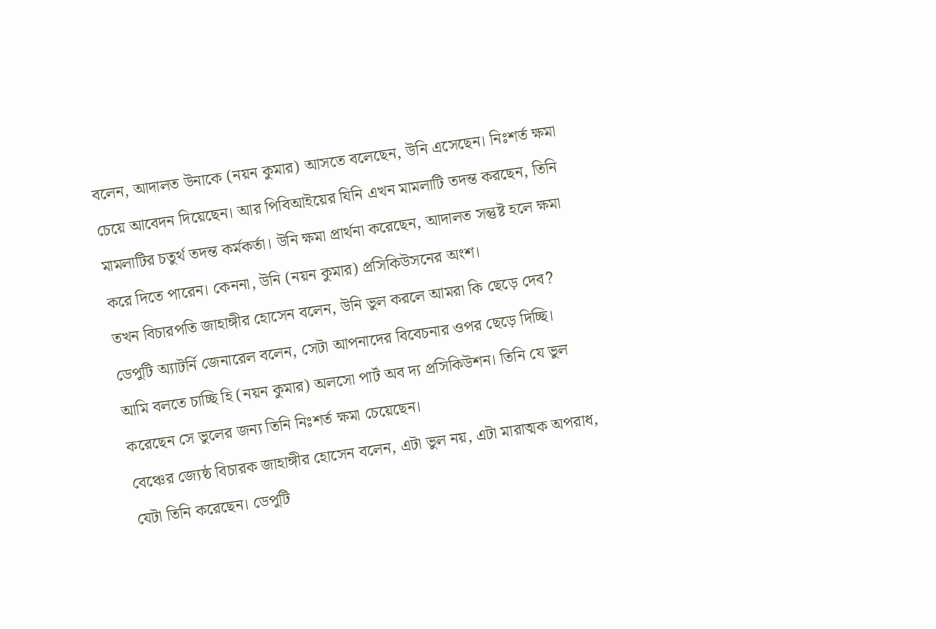বলেন, আদালত উনাকে (নয়ন কুমার) আসতে বলেছেন, উনি এসেছেন। নিঃশর্ত ক্ষমা চেয়ে আবেদন দিয়েছেন। আর পিবিআইয়ের যিনি এখন মামলাটি তদন্ত করছেন, তিনি মামলাটির চতুর্থ তদন্ত কর্মকর্তা। উনি ক্ষমা প্রার্থনা করেছেন, আদালত সন্তুষ্ট হলে ক্ষমা করে দিতে পারেন। কেননা, উনি (নয়ন কুমার) প্রসিকিউসনের অংশ।
তখন বিচারপতি জাহাঙ্গীর হোসেন বলেন, উনি ভুল করলে আমরা কি ছেড়ে দেব?
ডেপুটি অ্যাটর্নি জেনারেল বলেন, সেটা আপনাদের বিবেচনার ওপর ছেড়ে দিচ্ছি। আমি বলতে চাচ্ছি হি (নয়ন কুমার) অলসো পার্ট অব দ্য প্রসিকিউশন। তিনি যে ভুল করেছেন সে ভুলের জন্য তিনি নিঃশর্ত ক্ষমা চেয়েছেন।
বেঞ্চের জ্যেষ্ঠ বিচারক জাহাঙ্গীর হোসেন বলেন, এটা ভুল নয়, এটা মারাত্মক অপরাধ, যেটা তিনি করেছেন। ডেপুটি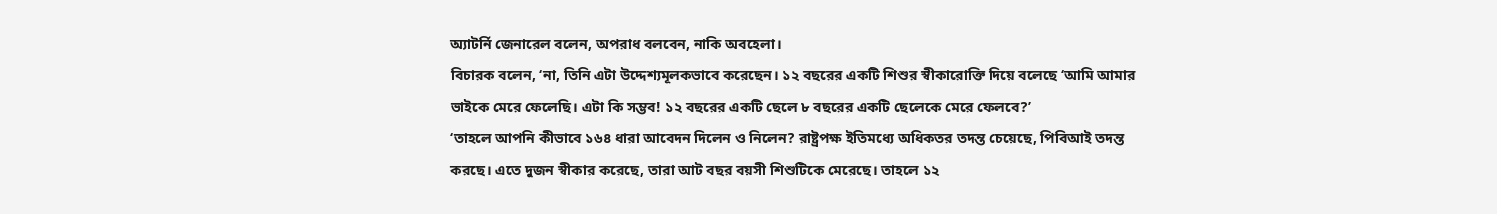অ্যাটর্নি জেনারেল বলেন, অপরাধ বলবেন, নাকি অবহেলা।
বিচারক বলেন, ‘না, তিনি এটা উদ্দেশ্যমূলকভাবে করেছেন। ১২ বছরের একটি শিশুর স্বীকারোক্তি দিয়ে বলেছে ‘আমি আমার ভাইকে মেরে ফেলেছি। এটা কি সম্ভব! ১২ বছরের একটি ছেলে ৮ বছরের একটি ছেলেকে মেরে ফেলবে?’
‘তাহলে আপনি কীভাবে ১৬৪ ধারা আবেদন দিলেন ও নিলেন? রাষ্ট্রপক্ষ ইতিমধ্যে অধিকতর তদন্ত চেয়েছে, পিবিআই তদন্ত করছে। এতে দুজন স্বীকার করেছে, তারা আট বছর বয়সী শিশুটিকে মেরেছে। তাহলে ১২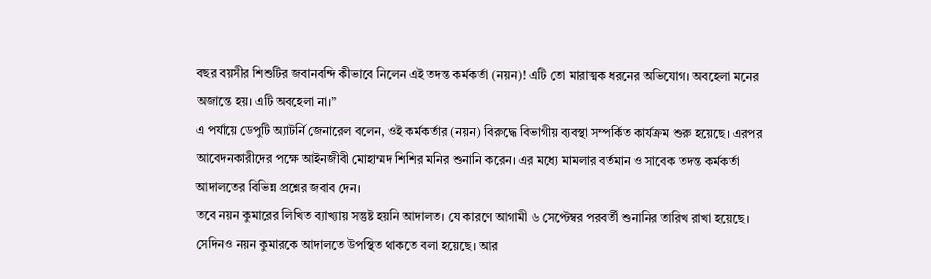বছর বয়সীর শিশুটির জবানবন্দি কীভাবে নিলেন এই তদন্ত কর্মকর্তা (নয়ন)! এটি তো মারাত্মক ধরনের অভিযোগ। অবহেলা মনের অজান্তে হয়। এটি অবহেলা না।”
এ পর্যায়ে ডেপুটি অ্যাটর্নি জেনারেল বলেন, ওই কর্মকর্তার (নয়ন) বিরুদ্ধে বিভাগীয় ব্যবস্থা সম্পর্কিত কার্যক্রম শুরু হয়েছে। এরপর আবেদনকারীদের পক্ষে আইনজীবী মোহাম্মদ শিশির মনির শুনানি করেন। এর মধ্যে মামলার বর্তমান ও সাবেক তদন্ত কর্মকর্তা আদালতের বিভিন্ন প্রশ্নের জবাব দেন।
তবে নয়ন কুমারের লিখিত ব্যাখ্যায় সন্তুষ্ট হয়নি আদালত। যে কারণে আগামী ৬ সেপ্টেম্বর পরবর্তী শুনানির তারিখ রাখা হয়েছে। সেদিনও নয়ন কুমারকে আদালতে উপস্থিত থাকতে বলা হয়েছে। আর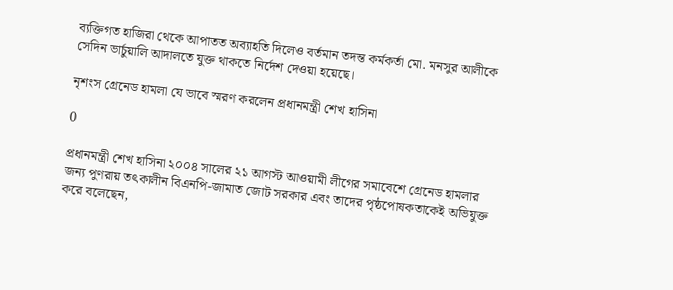ব্যক্তিগত হাজিরা থেকে আপাতত অব্যাহতি দিলেও বর্তমান তদন্ত কর্মকর্তা মো. মনসুর আলীকে সেদিন ভার্চুয়ালি আদালতে যুক্ত থাকতে নির্দেশ দেওয়া হয়েছে।

নৃশংস গ্রেনেড হামলা যে ভাবে স্মরণ করলেন প্রধানমন্ত্রী শেখ হাসিনা

0

প্রধানমন্ত্রী শেখ হাসিনা ২০০৪ সালের ২১ আগস্ট আওয়ামী লীগের সমাবেশে গ্রেনেড হামলার জন্য পুণরায় তৎকালীন বিএনপি-জামাত জোট সরকার এবং তাদের পৃষ্ঠপোষকতাকেই অভিযুক্ত করে বলেছেন,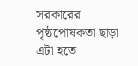সরকারের পৃষ্ঠপোষকতা ছাড়া এটা হতে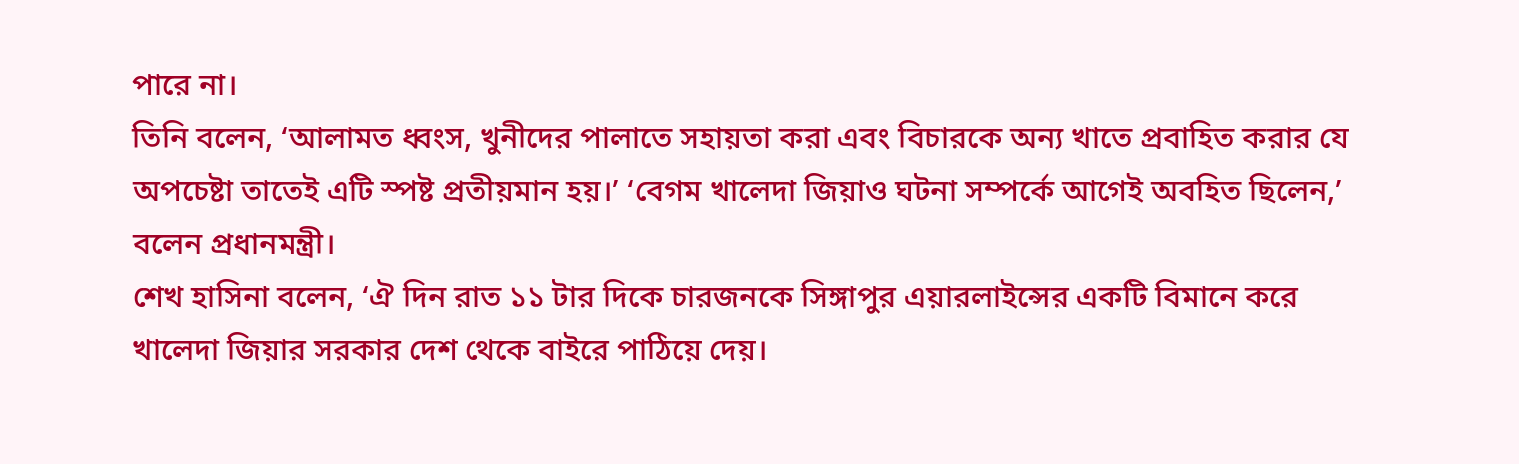পারে না।
তিনি বলেন, ‘আলামত ধ্বংস, খুনীদের পালাতে সহায়তা করা এবং বিচারকে অন্য খাতে প্রবাহিত করার যে অপচেষ্টা তাতেই এটি স্পষ্ট প্রতীয়মান হয়।’ ‘বেগম খালেদা জিয়াও ঘটনা সম্পর্কে আগেই অবহিত ছিলেন,’ বলেন প্রধানমন্ত্রী।
শেখ হাসিনা বলেন, ‘ঐ দিন রাত ১১ টার দিকে চারজনকে সিঙ্গাপুর এয়ারলাইন্সের একটি বিমানে করে খালেদা জিয়ার সরকার দেশ থেকে বাইরে পাঠিয়ে দেয়।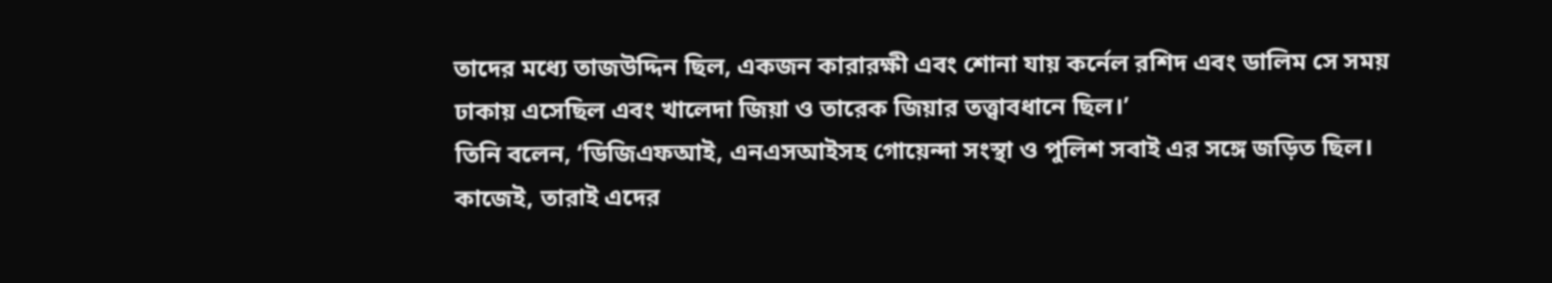তাদের মধ্যে তাজউদ্দিন ছিল, একজন কারারক্ষী এবং শোনা যায় কর্নেল রশিদ এবং ডালিম সে সময় ঢাকায় এসেছিল এবং খালেদা জিয়া ও তারেক জিয়ার তত্ত্বাবধানে ছিল।’
তিনি বলেন, ‘ডিজিএফআই, এনএসআইসহ গোয়েন্দা সংস্থা ও পুলিশ সবাই এর সঙ্গে জড়িত ছিল। কাজেই, তারাই এদের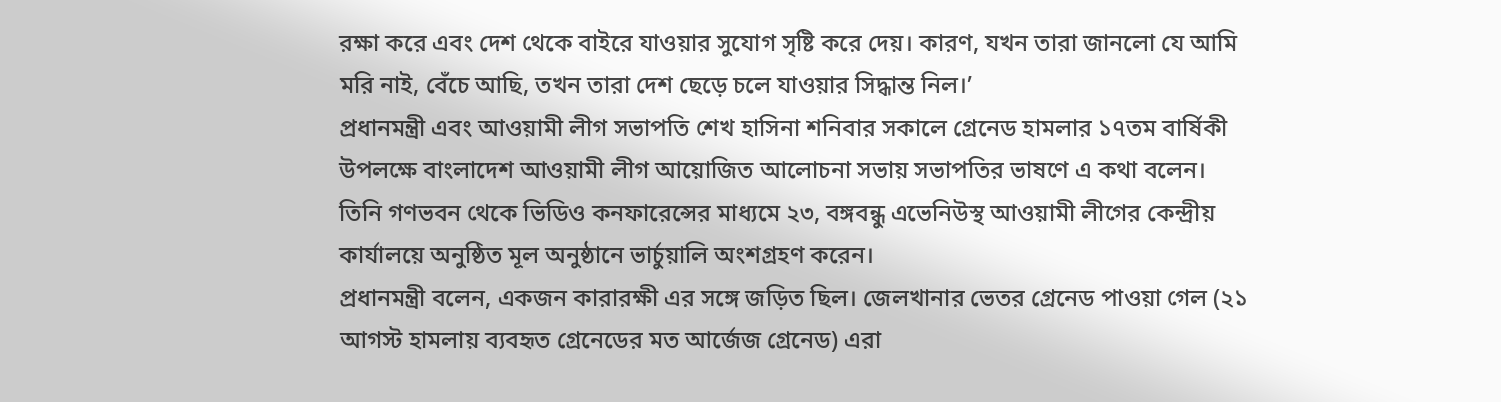রক্ষা করে এবং দেশ থেকে বাইরে যাওয়ার সুযোগ সৃষ্টি করে দেয়। কারণ, যখন তারা জানলো যে আমি মরি নাই, বেঁচে আছি, তখন তারা দেশ ছেড়ে চলে যাওয়ার সিদ্ধান্ত নিল।’
প্রধানমন্ত্রী এবং আওয়ামী লীগ সভাপতি শেখ হাসিনা শনিবার সকালে গ্রেনেড হামলার ১৭তম বার্ষিকী উপলক্ষে বাংলাদেশ আওয়ামী লীগ আয়োজিত আলোচনা সভায় সভাপতির ভাষণে এ কথা বলেন।
তিনি গণভবন থেকে ভিডিও কনফারেন্সের মাধ্যমে ২৩, বঙ্গবন্ধু এভেনিউস্থ আওয়ামী লীগের কেন্দ্রীয় কার্যালয়ে অনুষ্ঠিত মূল অনুষ্ঠানে ভার্চুয়ালি অংশগ্রহণ করেন।
প্রধানমন্ত্রী বলেন, একজন কারারক্ষী এর সঙ্গে জড়িত ছিল। জেলখানার ভেতর গ্রেনেড পাওয়া গেল (২১ আগস্ট হামলায় ব্যবহৃত গ্রেনেডের মত আর্জেজ গ্রেনেড) এরা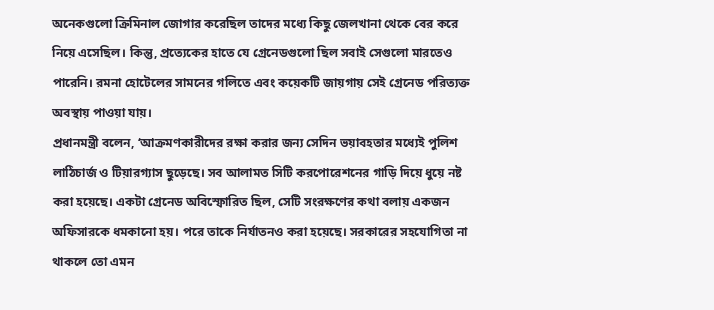অনেকগুলো ক্রিমিনাল জোগার করেছিল তাদের মধ্যে কিছু জেলখানা থেকে বের করে নিয়ে এসেছিল। কিন্তু, প্রত্যেকের হাতে যে গ্রেনেডগুলো ছিল সবাই সেগুলো মারতেও পারেনি। রমনা হোটেলের সামনের গলিতে এবং কয়েকটি জায়গায় সেই গ্রেনেড পরিত্যক্ত অবস্থায় পাওয়া যায়।
প্রধানমন্ত্রী বলেন, ‘আক্রমণকারীদের রক্ষা করার জন্য সেদিন ভয়াবহতার মধ্যেই পুলিশ লাঠিচার্জ ও টিয়ারগ্যাস ছুড়েছে। সব আলামত সিটি করপোরেশনের গাড়ি দিয়ে ধুয়ে নষ্ট করা হয়েছে। একটা গ্রেনেড অবিস্ফোরিত ছিল, সেটি সংরক্ষণের কথা বলায় একজন অফিসারকে ধমকানো হয়। পরে তাকে নির্যাতনও করা হয়েছে। সরকারের সহযোগিতা না থাকলে তো এমন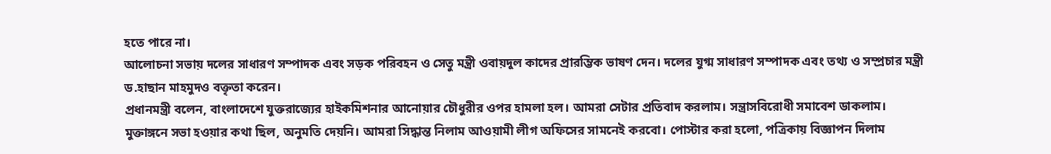হতে পারে না।
আলোচনা সভায় দলের সাধারণ সম্পাদক এবং সড়ক পরিবহন ও সেতু মন্ত্রী ওবায়দুল কাদের প্রারম্ভিক ভাষণ দেন। দলের যুগ্ম সাধারণ সম্পাদক এবং তথ্য ও সম্প্রচার মন্ত্রী ড.হাছান মাহমুদও বক্তৃতা করেন।
প্রধানমন্ত্রী বলেন, বাংলাদেশে যুক্তরাজ্যের হাইকমিশনার আনোয়ার চৌধুরীর ওপর হামলা হল। আমরা সেটার প্রতিবাদ করলাম। সন্ত্রাসবিরোধী সমাবেশ ডাকলাম। মুক্তাঙ্গনে সভা হওয়ার কথা ছিল, অনুমতি দেয়নি। আমরা সিদ্ধান্ত নিলাম আওয়ামী লীগ অফিসের সামনেই করবো। পোস্টার করা হলো, পত্রিকায় বিজ্ঞাপন দিলাম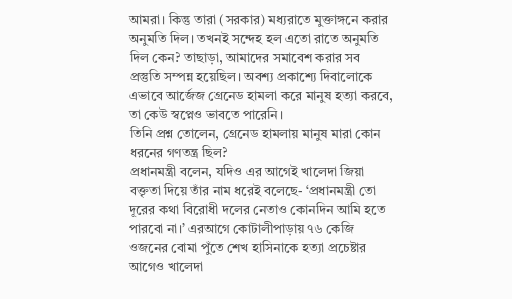আমরা। কিন্তু তারা (সরকার) মধ্যরাতে মুক্তাঙ্গনে করার অনুমতি দিল। তখনই সন্দেহ হল এতো রাতে অনুমতি দিল কেন? তাছাড়া, আমাদের সমাবেশ করার সব প্রস্তুতি সম্পন্ন হয়েছিল। অবশ্য প্রকাশ্যে দিবালোকে এভাবে আর্জেজ গ্রেনেড হামলা করে মানুষ হত্যা করবে, তা কেউ স্বপ্নেও ভাবতে পারেনি।
তিনি প্রশ্ন তোলেন, গ্রেনেড হামলায় মানুষ মারা কোন ধরনের গণতন্ত্র ছিল?
প্রধানমন্ত্রী বলেন, যদিও এর আগেই খালেদা জিয়া বক্তৃতা দিয়ে তাঁর নাম ধরেই বলেছে- ‘প্রধানমন্ত্রী তো দূরের কথা বিরোধী দলের নেতাও কোনদিন আমি হতে পারবো না।’ এরআগে কোটালীপাড়ায় ৭৬ কেজি ওজনের বোমা পুঁতে শেখ হাসিনাকে হত্যা প্রচেষ্টার আগেও খালেদা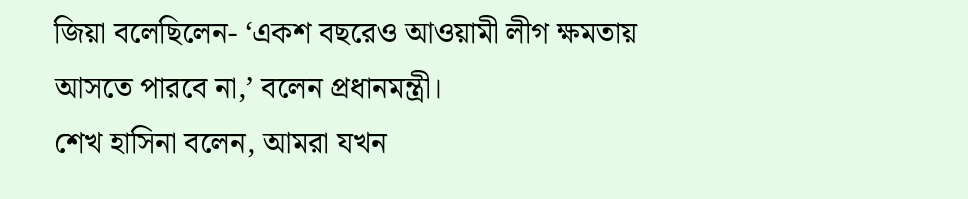জিয়া বলেছিলেন- ‘একশ বছরেও আওয়ামী লীগ ক্ষমতায় আসতে পারবে না,’ বলেন প্রধানমন্ত্রী।
শেখ হাসিনা বলেন, আমরা যখন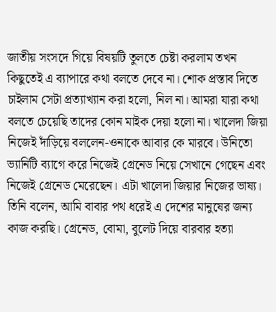জাতীয় সংসদে গিয়ে বিষয়টি তুলতে চেষ্টা করলাম তখন কিছুতেই এ ব্যাপারে কথা বলতে দেবে না। শোক প্রস্তাব দিতে চাইলাম সেটা প্রত্যাখ্যান করা হলো, নিল না। আমরা যারা কথা বলতে চেয়েছি তাদের কোন মাইক দেয়া হলো না। খালেদা জিয়া নিজেই দাঁড়িয়ে বললেন-ওনাকে আবার কে মারবে। উনিতো ভ্যানিটি ব্যাগে করে নিজেই গ্রেনেড নিয়ে সেখানে গেছেন এবং নিজেই গ্রেনেড মেরেছেন। এটা খালেদা জিয়ার নিজের ভাষ্য।
তিনি বলেন, আমি বাবার পথ ধরেই এ দেশের মানুষের জন্য কাজ করছি। গ্রেনেড, বোমা, বুলেট দিয়ে বারবার হত্যা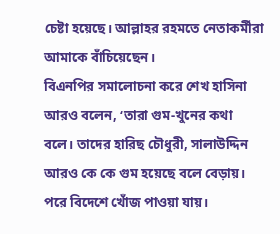চেষ্টা হয়েছে। আল্লাহর রহমতে নেতাকর্মীরা আমাকে বাঁচিয়েছেন।
বিএনপির সমালোচনা করে শেখ হাসিনা আরও বলেন, ‘তারা গুম-খুনের কথা বলে। তাদের হারিছ চৌধুরী, সালাউদ্দিন আরও কে কে গুম হয়েছে বলে বেড়ায়। পরে বিদেশে খোঁজ পাওয়া যায়।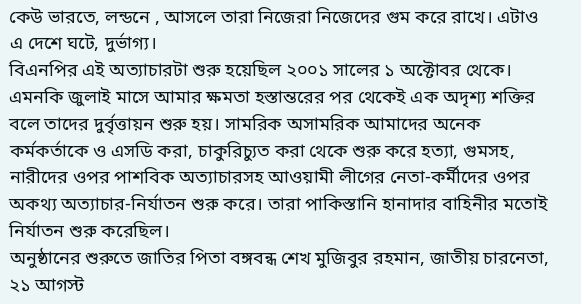কেউ ভারতে, লন্ডনে , আসলে তারা নিজেরা নিজেদের গুম করে রাখে। এটাও এ দেশে ঘটে, দুর্ভাগ্য।
বিএনপির এই অত্যাচারটা শুরু হয়েছিল ২০০১ সালের ১ অক্টোবর থেকে। এমনকি জুলাই মাসে আমার ক্ষমতা হস্তান্তরের পর থেকেই এক অদৃশ্য শক্তির বলে তাদের দুর্বৃত্তায়ন শুরু হয়। সামরিক অসামরিক আমাদের অনেক কর্মকর্তাকে ও এসডি করা, চাকুরিচ্যুত করা থেকে শুরু করে হত্যা, গুমসহ, নারীদের ওপর পাশবিক অত্যাচারসহ আওয়ামী লীগের নেতা-কর্মীদের ওপর অকথ্য অত্যাচার-নির্যাতন শুরু করে। তারা পাকিস্তানি হানাদার বাহিনীর মতোই নির্যাতন শুরু করেছিল।
অনুষ্ঠানের শুরুতে জাতির পিতা বঙ্গবন্ধ শেখ মুজিবুর রহমান, জাতীয় চারনেতা, ২১ আগস্ট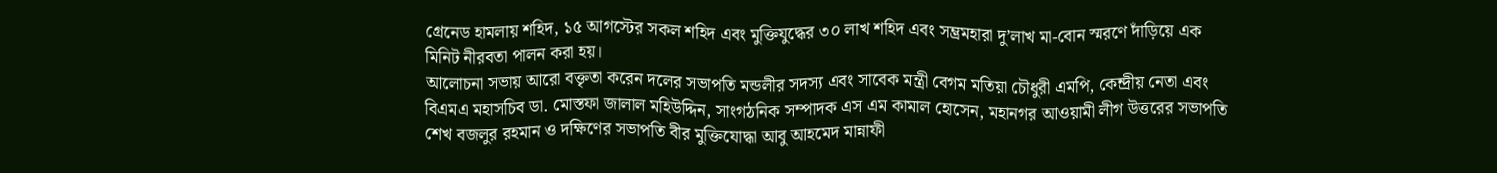গ্রেনেড হামলায় শহিদ, ১৫ আগস্টের সকল শহিদ এবং মুক্তিযুদ্ধের ৩০ লাখ শহিদ এবং সম্ভ্রমহারা দু’লাখ মা-বোন স্মরণে দাঁড়িয়ে এক মিনিট নীরবতা পালন করা হয়।
আলোচনা সভায় আরো বক্তৃতা করেন দলের সভাপতি মন্ডলীর সদস্য এবং সাবেক মন্ত্রী বেগম মতিয়া চৌধুরী এমপি, কেন্দ্রীয় নেতা এবং বিএমএ মহাসচিব ডা. মোস্তফা জালাল মহিউদ্দিন, সাংগঠনিক সম্পাদক এস এম কামাল হোসেন, মহানগর আওয়ামী লীগ উত্তরের সভাপতি শেখ বজলুর রহমান ও দক্ষিণের সভাপতি বীর মুক্তিযোদ্ধা আবু আহমেদ মান্নাফী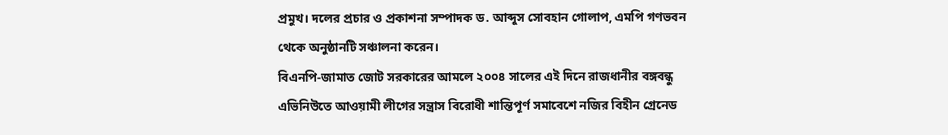প্রমুখ। দলের প্রচার ও প্রকাশনা সম্পাদক ড. আব্দুস সোবহান গোলাপ, এমপি গণভবন থেকে অনুষ্ঠানটি সঞ্চালনা করেন।
বিএনপি-জামাত জোট সরকারের আমলে ২০০৪ সালের এই দিনে রাজধানীর বঙ্গবন্ধু এভিনিউতে আওয়ামী লীগের সন্ত্রাস বিরোধী শান্তিপূর্ণ সমাবেশে নজির বিহীন গ্রেনেড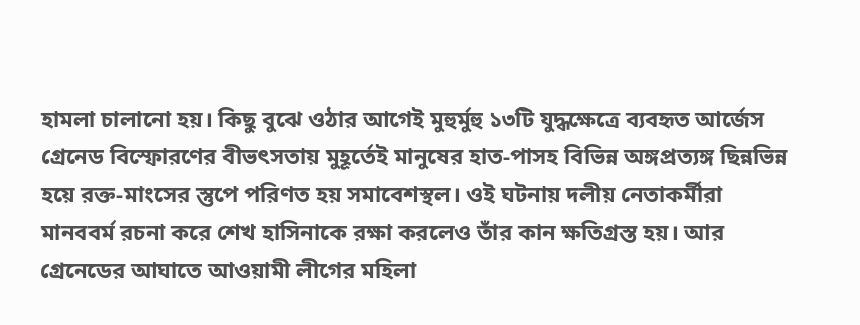হামলা চালানো হয়। কিছু বুঝে ওঠার আগেই মুহুর্মুহু ১৩টি যুদ্ধক্ষেত্রে ব্যবহৃত আর্জেস গ্রেনেড বিস্ফোরণের বীভৎসতায় মুহূর্তেই মানুষের হাত-পাসহ বিভিন্ন অঙ্গপ্রত্যঙ্গ ছিন্নভিন্ন হয়ে রক্ত-মাংসের স্তুপে পরিণত হয় সমাবেশস্থল। ওই ঘটনায় দলীয় নেতাকর্মীরা মানববর্ম রচনা করে শেখ হাসিনাকে রক্ষা করলেও তাঁর কান ক্ষতিগ্রস্ত হয়। আর গ্রেনেডের আঘাতে আওয়ামী লীগের মহিলা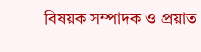বিষয়ক সম্পাদক ও প্রয়াত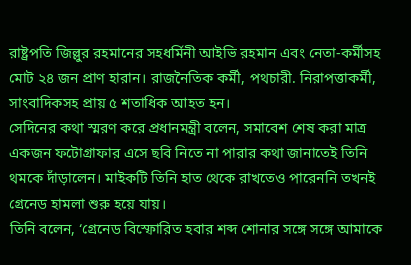রাষ্ট্রপতি জিল্লুর রহমানের সহধর্মিনী আইভি রহমান এবং নেতা-কর্মীসহ মোট ২৪ জন প্রাণ হারান। রাজনৈতিক কর্মী, পথচারী. নিরাপত্তাকর্মী, সাংবাদিকসহ প্রায় ৫ শতাধিক আহত হন।
সেদিনের কথা স্মরণ করে প্রধানমন্ত্রী বলেন, সমাবেশ শেষ করা মাত্র একজন ফটোগ্রাফার এসে ছবি নিতে না পারার কথা জানাতেই তিনি থমকে দাঁড়ালেন। মাইকটি তিনি হাত থেকে রাখতেও পারেননি তখনই গ্রেনেড হামলা শুরু হয়ে যায়।
তিনি বলেন, ‘গ্রেনেড বিস্ফোরিত হবার শব্দ শোনার সঙ্গে সঙ্গে আমাকে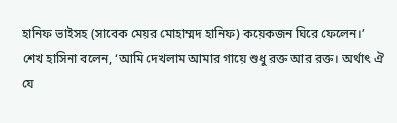হানিফ ভাইসহ (সাবেক মেয়র মোহাম্মদ হানিফ) কয়েকজন ঘিরে ফেলেন।’
শেখ হাসিনা বলেন, ‘আমি দেখলাম আমার গায়ে শুধু রক্ত আর রক্ত। অর্থাৎ ঐ যে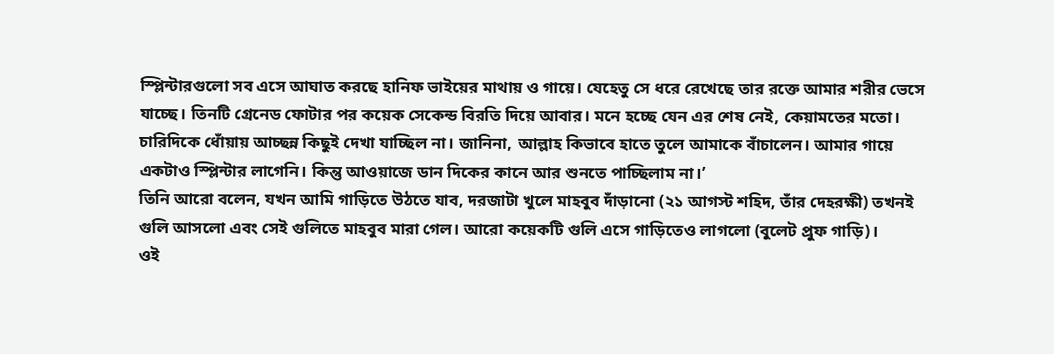স্প্লিন্টারগুলো সব এসে আঘাত করছে হানিফ ভাইয়ের মাথায় ও গায়ে। যেহেতু সে ধরে রেখেছে তার রক্তে আমার শরীর ভেসে যাচ্ছে। তিনটি গ্রেনেড ফোটার পর কয়েক সেকেন্ড বিরতি দিয়ে আবার। মনে হচ্ছে যেন এর শেষ নেই, কেয়ামতের মতো। চারিদিকে ধোঁয়ায় আচ্ছন্ন কিছুই দেখা যাচ্ছিল না। জানিনা, আল্লাহ কিভাবে হাতে তুলে আমাকে বাঁচালেন। আমার গায়ে একটাও স্প্লিন্টার লাগেনি। কিন্তু আওয়াজে ডান দিকের কানে আর শুনতে পাচ্ছিলাম না।’
তিনি আরো বলেন, যখন আমি গাড়িতে উঠতে যাব, দরজাটা খুলে মাহবুব দাঁড়ানো (২১ আগস্ট শহিদ, তাঁর দেহরক্ষী) তখনই গুলি আসলো এবং সেই গুলিতে মাহবুব মারা গেল। আরো কয়েকটি গুলি এসে গাড়িতেও লাগলো (বুলেট প্রুফ গাড়ি)।
ওই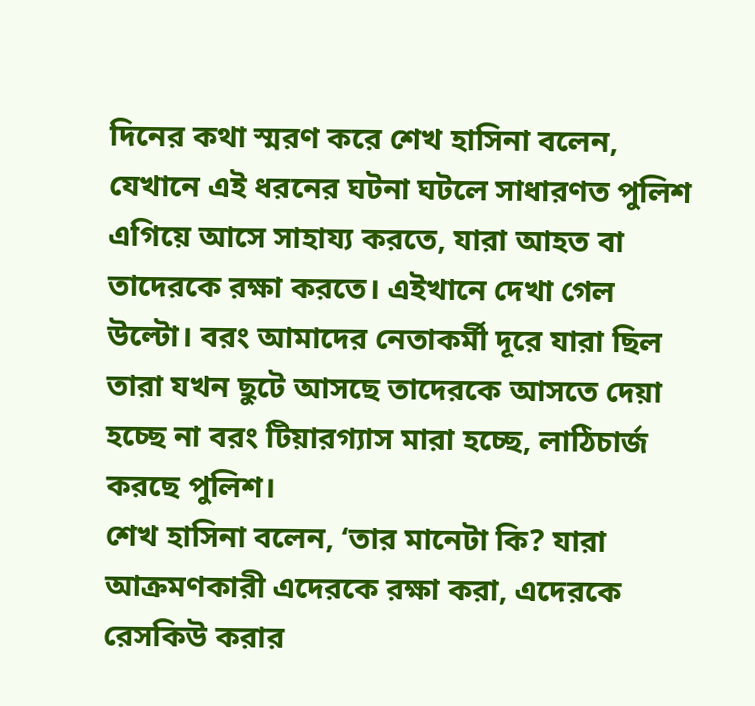দিনের কথা স্মরণ করে শেখ হাসিনা বলেন, যেখানে এই ধরনের ঘটনা ঘটলে সাধারণত পুলিশ এগিয়ে আসে সাহায্য করতে, যারা আহত বা তাদেরকে রক্ষা করতে। এইখানে দেখা গেল উল্টো। বরং আমাদের নেতাকর্মী দূরে যারা ছিল তারা যখন ছুটে আসছে তাদেরকে আসতে দেয়া হচ্ছে না বরং টিয়ারগ্যাস মারা হচ্ছে, লাঠিচার্জ করছে পুলিশ।
শেখ হাসিনা বলেন, ‘তার মানেটা কি? যারা আক্রমণকারী এদেরকে রক্ষা করা, এদেরকে রেসকিউ করার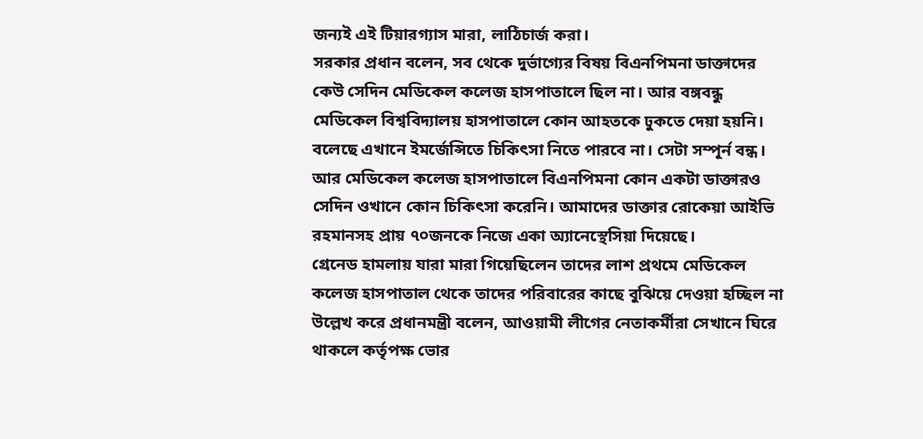জন্যই এই টিয়ারগ্যাস মারা, লাঠিচার্জ করা।
সরকার প্রধান বলেন, সব থেকে দুর্ভাগ্যের বিষয় বিএনপিমনা ডাক্তাদের কেউ সেদিন মেডিকেল কলেজ হাসপাতালে ছিল না। আর বঙ্গবন্ধু মেডিকেল বিশ্ববিদ্যালয় হাসপাতালে কোন আহতকে ঢুকতে দেয়া হয়নি। বলেছে এখানে ইমর্জেন্সিতে চিকিৎসা নিতে পারবে না। সেটা সম্পূর্ন বন্ধ। আর মেডিকেল কলেজ হাসপাতালে বিএনপিমনা কোন একটা ডাক্তারও সেদিন ওখানে কোন চিকিৎসা করেনি। আমাদের ডাক্তার রোকেয়া আইভি রহমানসহ প্রায় ৭০জনকে নিজে একা অ্যানেস্থেসিয়া দিয়েছে।
গ্রেনেড হামলায় যারা মারা গিয়েছিলেন তাদের লাশ প্রথমে মেডিকেল কলেজ হাসপাতাল থেকে তাদের পরিবারের কাছে বুঝিয়ে দেওয়া হচ্ছিল না উল্লেখ করে প্রধানমন্ত্রী বলেন, আওয়ামী লীগের নেতাকর্মীরা সেখানে ঘিরে থাকলে কর্তৃপক্ষ ভোর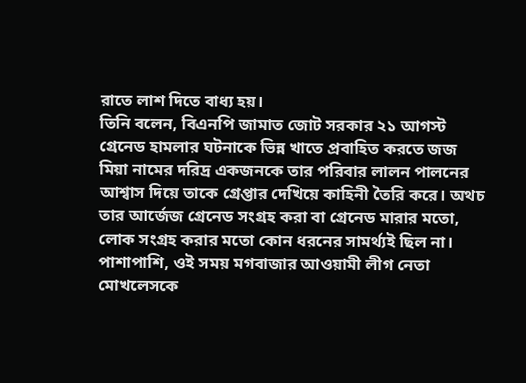রাতে লাশ দিতে বাধ্য হয়।
তিনি বলেন, বিএনপি জামাত জোট সরকার ২১ আগস্ট গ্রেনেড হামলার ঘটনাকে ভিন্ন খাতে প্রবাহিত করতে জজ মিয়া নামের দরিদ্র একজনকে তার পরিবার লালন পালনের আশ্বাস দিয়ে তাকে গ্রেপ্তার দেখিয়ে কাহিনী তৈরি করে। অথচ তার আর্জেজ গ্রেনেড সংগ্রহ করা বা গ্রেনেড মারার মতো, লোক সংগ্রহ করার মতো কোন ধরনের সামর্থ্যই ছিল না।
পাশাপাশি, ওই সময় মগবাজার আওয়ামী লীগ নেতা মোখলেসকে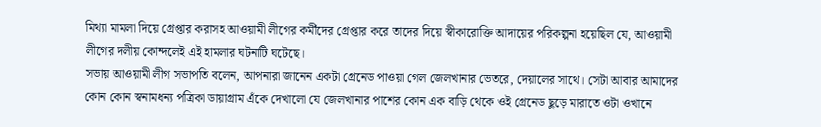মিথ্যা মামলা দিয়ে গ্রেপ্তার করাসহ আওয়ামী লীগের কর্মীদের গ্রেপ্তার করে তাদের দিয়ে স্বীকারোক্তি আদায়ের পরিকল্পনা হয়েছিল যে, আওয়ামী লীগের দলীয় কোন্দলেই এই হামলার ঘটনাটি ঘটেছে।
সভায় আওয়ামী লীগ সভাপতি বলেন, আপনারা জানেন একটা গ্রেনেড পাওয়া গেল জেলখানার ভেতরে, দেয়ালের সাথে। সেটা আবার আমাদের কোন কোন স্বনামধন্য পত্রিকা ডায়াগ্রাম এঁকে দেখালো যে জেলখানার পাশের কোন এক বাড়ি থেকে ওই গ্রেনেড ছুড়ে মারাতে ওটা ওখানে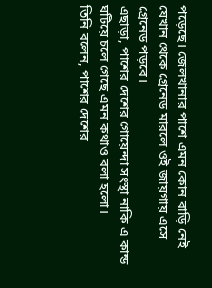পড়েছে। জেলখানার পাশে এমন কোন বাড়ি নেই যেখান থেকে গ্রেনেড মারলে ওই জায়গায় এসে গ্রেনেড পড়বে।
এছাড়া, পাশের দেশের গোয়েন্দা সংস্থা নাকি এ কান্ড ঘটিয়ে চলে গেছে এমন কথাও বলা হলো।
তিনি বলেন, পাশের দেশের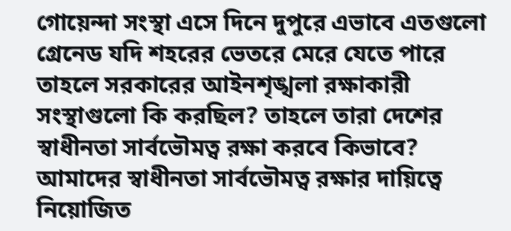গোয়েন্দা সংস্থা এসে দিনে দুপুরে এভাবে এতগুলো গ্রেনেড যদি শহরের ভেতরে মেরে যেতে পারে তাহলে সরকারের আইনশৃঙ্খলা রক্ষাকারী সংস্থাগুলো কি করছিল? তাহলে তারা দেশের স্বাধীনতা সার্বভৌমত্ব রক্ষা করবে কিভাবে? আমাদের স্বাধীনতা সার্বভৌমত্ব রক্ষার দায়িত্বে নিয়োজিত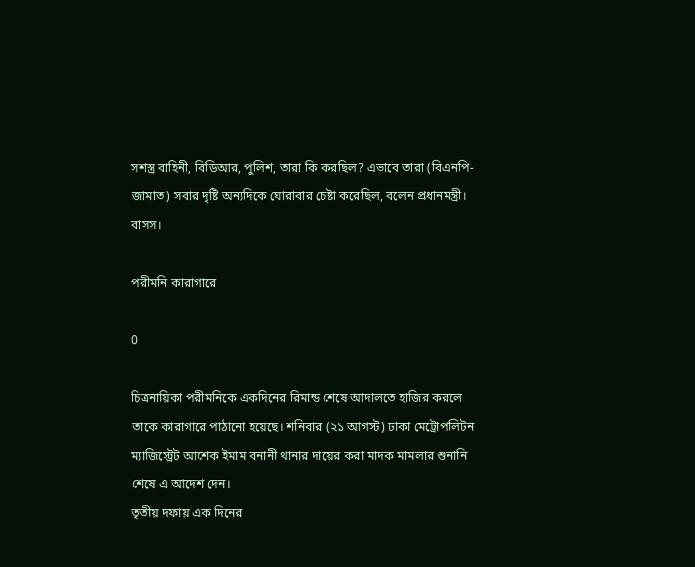সশস্ত্র বাহিনী, বিডিআর, পুলিশ, তারা কি করছিল? এভাবে তারা (বিএনপি-জামাত) সবার দৃষ্টি অন্যদিকে ঘোরাবার চেষ্টা করেছিল, বলেন প্রধানমন্ত্রী। বাসস।

পরীমনি কারাগারে

0

চিত্রনায়িকা পরীমনিকে একদিনের রিমান্ড শেষে আদালতে হাজির করলে তাকে কারাগারে পাঠানো হয়েছে। শনিবার (২১ আগস্ট) ঢাকা মেট্রোপলিটন ম্যাজিস্ট্রেট আশেক ইমাম বনানী থানার দায়ের করা মাদক মামলার শুনানি শেষে এ আদেশ দেন।
তৃতীয় দফায় এক দিনের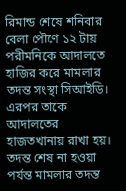রিমান্ড শেষে শনিবার বেলা পৌণে ১২ টায় পরীমনিকে আদালতে হাজির করে মামলার তদন্ত সংস্থা সিআইডি। এরপর তাকে আদালতের হাজতখানায় রাখা হয়। তদন্ত শেষ না হওয়া পর্যন্ত মামলার তদন্ত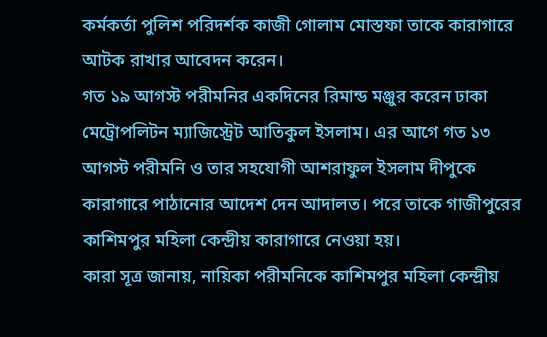কর্মকর্তা পুলিশ পরিদর্শক কাজী গোলাম মোস্তফা তাকে কারাগারে আটক রাখার আবেদন করেন।
গত ১৯ আগস্ট পরীমনির একদিনের রিমান্ড মঞ্জুর করেন ঢাকা মেট্রোপলিটন ম্যাজিস্ট্রেট আতিকুল ইসলাম। এর আগে গত ১৩ আগস্ট পরীমনি ও তার সহযোগী আশরাফুল ইসলাম দীপুকে কারাগারে পাঠানোর আদেশ দেন আদালত। পরে তাকে গাজীপুরের কাশিমপুর মহিলা কেন্দ্রীয় কারাগারে নেওয়া হয়।
কারা সূত্র জানায়, নায়িকা পরীমনিকে কাশিমপুর মহিলা কেন্দ্রীয়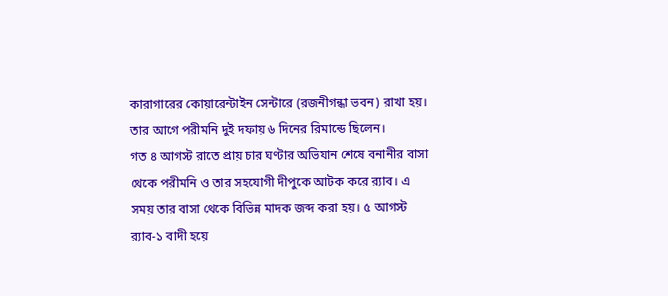কারাগারের কোয়ারেন্টাইন সেন্টারে (রজনীগন্ধা ভবন) রাখা হয়।
তার আগে পরীমনি দুই দফায় ৬ দিনের রিমান্ডে ছিলেন।
গত ৪ আগস্ট রাতে প্রায় চার ঘণ্টার অভিযান শেষে বনানীর বাসা থেকে পরীমনি ও তার সহযোগী দীপুকে আটক করে র‍্যাব। এ সময় তার বাসা থেকে বিভিন্ন মাদক জব্দ করা হয়। ৫ আগস্ট র‍্যাব-১ বাদী হয়ে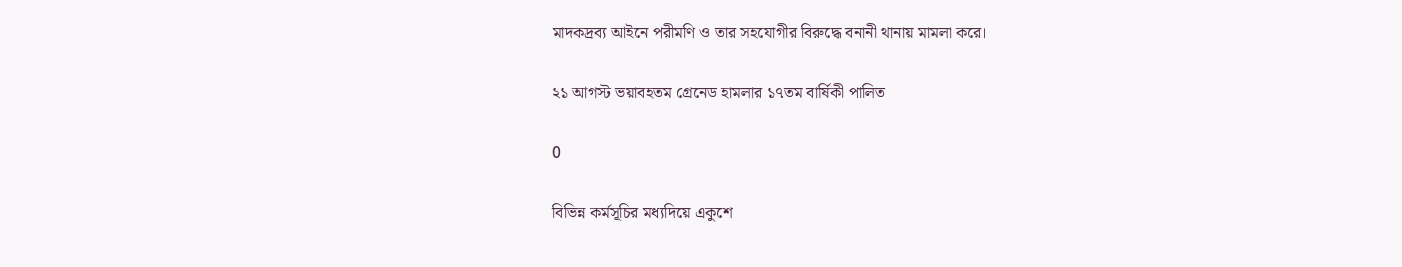মাদকদ্রব্য আইনে পরীমণি ও তার সহযোগীর বিরুদ্ধে বনানী থানায় মামলা করে।

২১ আগস্ট ভয়াবহতম গ্রেনেড হামলার ১৭তম বার্ষিকী পালিত

0

বিভিন্ন কর্মসূচির মধ্যদিয়ে একুশে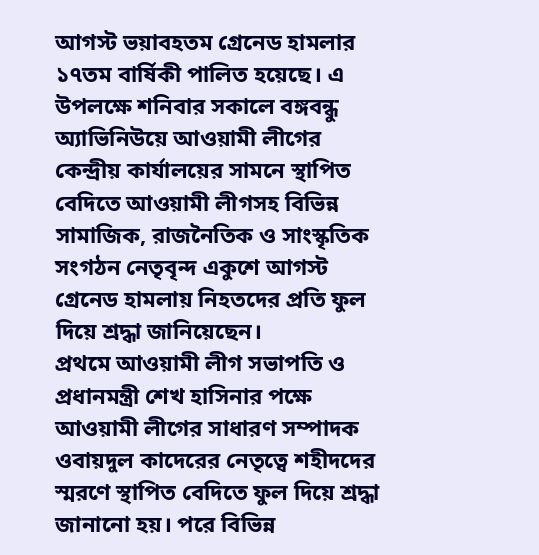আগস্ট ভয়াবহতম গ্রেনেড হামলার ১৭তম বার্ষিকী পালিত হয়েছে। এ উপলক্ষে শনিবার সকালে বঙ্গবন্ধু অ্যাভিনিউয়ে আওয়ামী লীগের কেন্দ্রীয় কার্যালয়ের সামনে স্থাপিত বেদিতে আওয়ামী লীগসহ বিভিন্ন সামাজিক, রাজনৈতিক ও সাংস্কৃতিক সংগঠন নেতৃবৃন্দ একুশে আগস্ট গ্রেনেড হামলায় নিহতদের প্রতি ফুল দিয়ে শ্রদ্ধা জানিয়েছেন।
প্রথমে আওয়ামী লীগ সভাপতি ও প্রধানমন্ত্রী শেখ হাসিনার পক্ষে আওয়ামী লীগের সাধারণ সম্পাদক ওবায়দুল কাদেরের নেতৃত্বে শহীদদের স্মরণে স্থাপিত বেদিতে ফুল দিয়ে শ্রদ্ধা জানানো হয়। পরে বিভিন্ন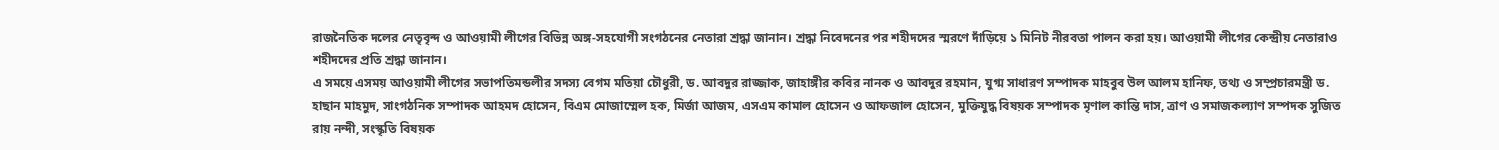রাজনৈতিক দলের নেতৃবৃন্দ ও আওয়ামী লীগের বিভিন্ন অঙ্গ-সহযোগী সংগঠনের নেতারা শ্রদ্ধা জানান। শ্রদ্ধা নিবেদনের পর শহীদদের স্মরণে দাঁড়িয়ে ১ মিনিট নীরবতা পালন করা হয়। আওয়ামী লীগের কেন্দ্রীয় নেতারাও শহীদদের প্রতি শ্রদ্ধা জানান।
এ সময়ে এসময় আওয়ামী লীগের সভাপতিমন্ডলীর সদস্য বেগম মতিয়া চৌধুরী, ড. আবদুর রাজ্জাক, জাহাঙ্গীর কবির নানক ও আবদুর রহমান, যুগ্ম সাধারণ সম্পাদক মাহবুব উল আলম হানিফ, তথ্য ও সম্প্রচারমন্ত্রী ড. হাছান মাহমুদ, সাংগঠনিক সম্পাদক আহমদ হোসেন, বিএম মোজাম্মেল হক, মির্জা আজম, এসএম কামাল হোসেন ও আফজাল হোসেন, মুক্তিযুদ্ধ বিষয়ক সম্পাদক মৃণাল কান্তি দাস, ত্রাণ ও সমাজকল্যাণ সম্পদক সুজিত রায় নন্দী, সংস্কৃতি বিষয়ক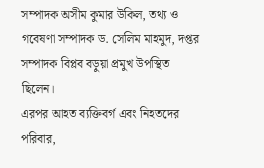সম্পাদক অসীম কুমার উকিল, তথ্য ও গবেষণা সম্পাদক ড. সেলিম মাহমুদ, দপ্তর সম্পাদক বিপ্লব বড়ুয়া প্রমুখ উপস্থিত ছিলেন।
এরপর আহত ব্যক্তিবর্গ এবং নিহতদের পরিবার,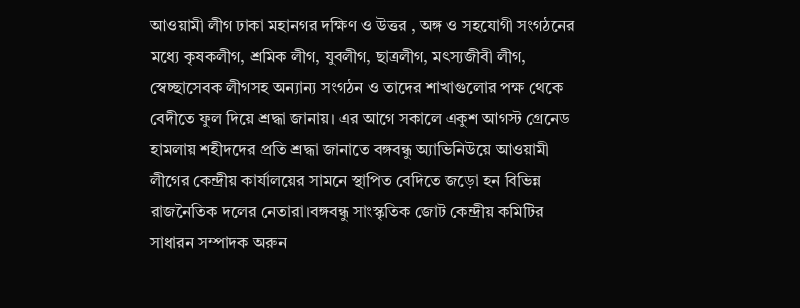আওয়ামী লীগ ঢাকা মহানগর দক্ষিণ ও উত্তর , অঙ্গ ও সহযোগী সংগঠনের মধ্যে কৃষকলীগ, শ্রমিক লীগ, যুবলীগ, ছাত্রলীগ, মৎস্যজীবী লীগ, স্বেচ্ছাসেবক লীগসহ অন্যান্য সংগঠন ও তাদের শাখাগুলোর পক্ষ থেকে বেদীতে ফুল দিয়ে শ্রদ্ধা জানায়। এর আগে সকালে একুশ আগস্ট গ্রেনেড হামলায় শহীদদের প্রতি শ্রদ্ধা জানাতে বঙ্গবন্ধু অ্যাভিনিউয়ে আওয়ামী লীগের কেন্দ্রীয় কার্যালয়ের সামনে স্থাপিত বেদিতে জড়ো হন বিভিন্ন রাজনৈতিক দলের নেতারা।বঙ্গবন্ধু সাংস্কৃতিক জোট কেন্দ্রীয় কমিটির সাধারন সম্পাদক অরুন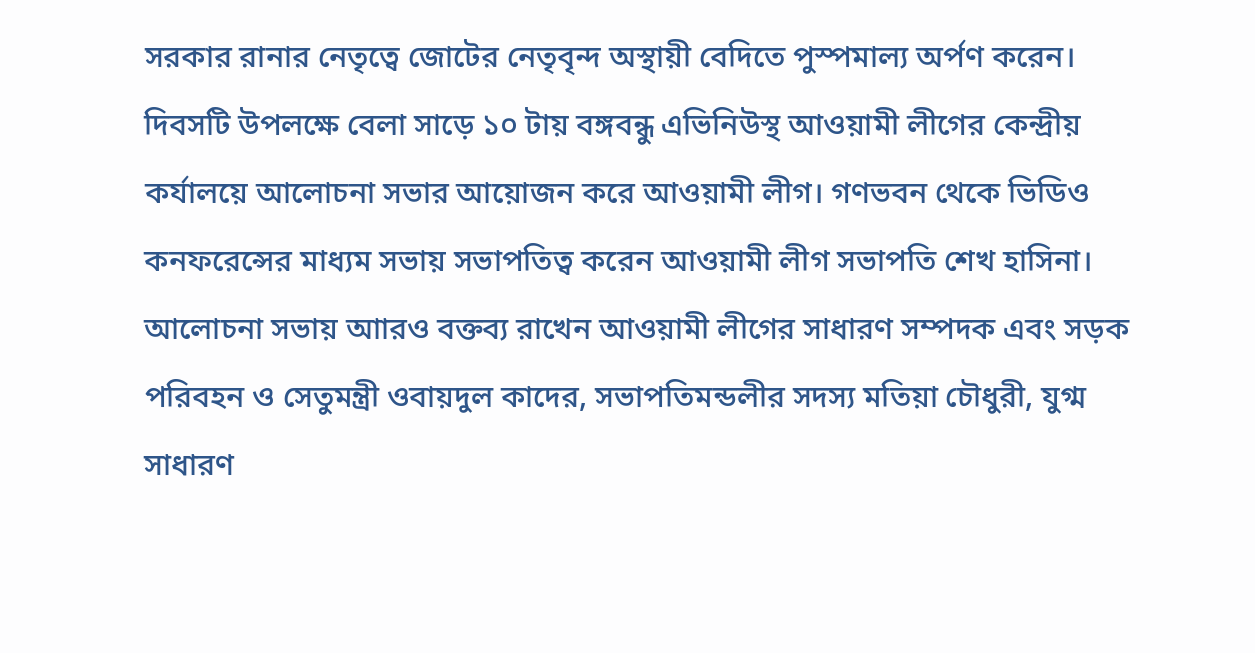সরকার রানার নেতৃত্বে জোটের নেতৃবৃন্দ অস্থায়ী বেদিতে পুস্পমাল্য অর্পণ করেন।
দিবসটি উপলক্ষে বেলা সাড়ে ১০ টায় বঙ্গবন্ধু এভিনিউস্থ আওয়ামী লীগের কেন্দ্রীয় কর্যালয়ে আলোচনা সভার আয়োজন করে আওয়ামী লীগ। গণভবন থেকে ভিডিও কনফরেন্সের মাধ্যম সভায় সভাপতিত্ব করেন আওয়ামী লীগ সভাপতি শেখ হাসিনা। আলোচনা সভায় আারও বক্তব্য রাখেন আওয়ামী লীগের সাধারণ সম্পদক এবং সড়ক পরিবহন ও সেতুমন্ত্রী ওবায়দুল কাদের, সভাপতিমন্ডলীর সদস্য মতিয়া চৌধুরী, যুগ্ম সাধারণ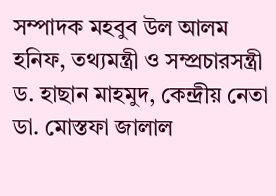সম্পাদক মহবুব উল আলম হনিফ, তথ্যমন্ত্রী ও সম্প্রচারসন্ত্রী ড. হাছান মাহমুদ, কেন্দ্রীয় নেতা ডা. মোস্তফা জালাল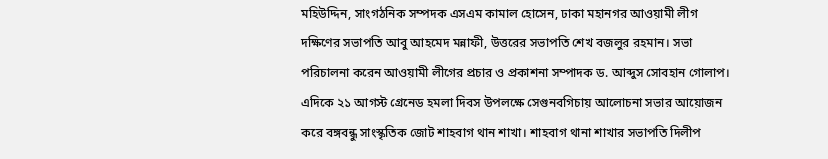মহিউদ্দিন, সাংগঠনিক সম্পদক এসএম কামাল হোসেন, ঢাকা মহানগর আওয়ামী লীগ দক্ষিণের সভাপতি আবু আহমেদ মন্নাফী, উত্তরের সভাপতি শেখ বজলুর রহমান। সভা পরিচালনা করেন আওয়ামী লীগের প্রচার ও প্রকাশনা সম্পাদক ড. আব্দুস সোবহান গোলাপ।
এদিকে ২১ আগস্ট গ্রেনেড হমলা দিবস উপলক্ষে সেগুনবগিচায় আলোচনা সভার আয়োজন করে বঙ্গবন্ধু সাংস্কৃতিক জোট শাহবাগ থান শাখা। শাহবাগ থানা শাখার সভাপতি দিলীপ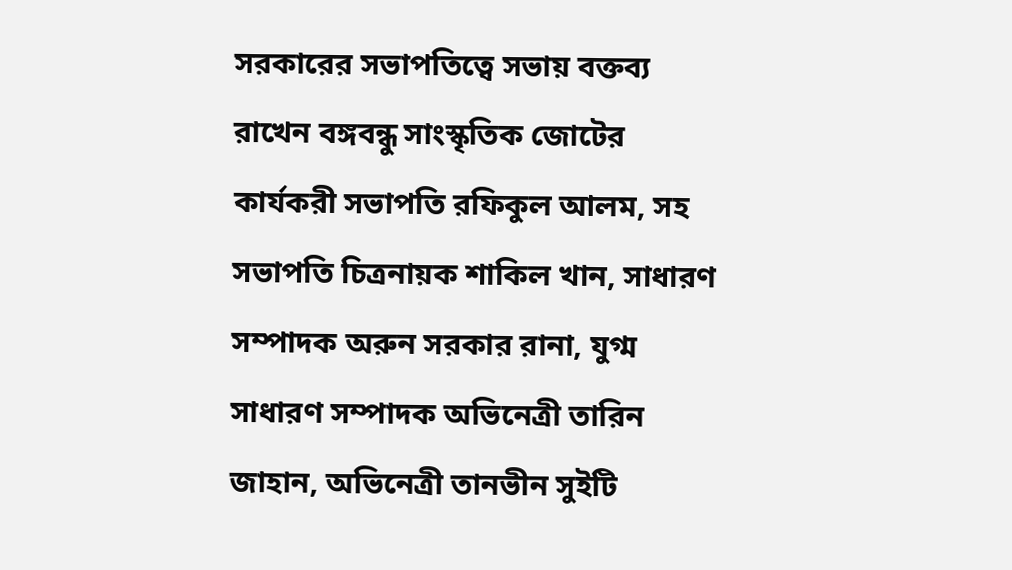সরকারের সভাপতিত্বে সভায় বক্তব্য রাখেন বঙ্গবন্ধু সাংস্কৃতিক জোটের কার্যকরী সভাপতি রফিকুল আলম, সহ সভাপতি চিত্রনায়ক শাকিল খান, সাধারণ সম্পাদক অরুন সরকার রানা, যুগ্ম সাধারণ সম্পাদক অভিনেত্রী তারিন জাহান, অভিনেত্রী তানভীন সুইটি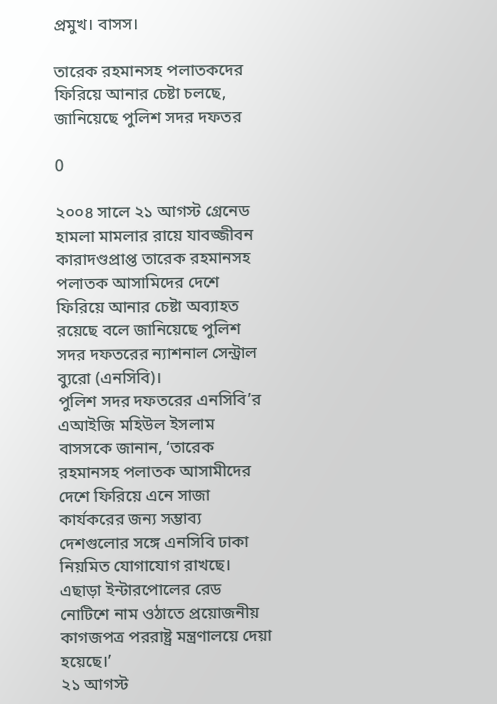প্রমুখ। বাসস।

তারেক রহমানসহ পলাতকদের ফিরিয়ে আনার চেষ্টা চলছে, জানিয়েছে পুলিশ সদর দফতর

0

২০০৪ সালে ২১ আগস্ট গ্রেনেড হামলা মামলার রায়ে যাবজ্জীবন কারাদণ্ডপ্রাপ্ত তারেক রহমানসহ পলাতক আসামিদের দেশে ফিরিয়ে আনার চেষ্টা অব্যাহত রয়েছে বলে জানিয়েছে পুলিশ সদর দফতরের ন্যাশনাল সেন্ট্রাল ব্যুরো (এনসিবি)।
পুলিশ সদর দফতরের এনসিবি’র এআইজি মহিউল ইসলাম বাসসকে জানান, ‘তারেক রহমানসহ পলাতক আসামীদের দেশে ফিরিয়ে এনে সাজা কার্যকরের জন্য সম্ভাব্য দেশগুলোর সঙ্গে এনসিবি ঢাকা নিয়মিত যোগাযোগ রাখছে। এছাড়া ইন্টারপোলের রেড নোটিশে নাম ওঠাতে প্রয়োজনীয় কাগজপত্র পররাষ্ট্র মন্ত্রণালয়ে দেয়া হয়েছে।’
২১ আগস্ট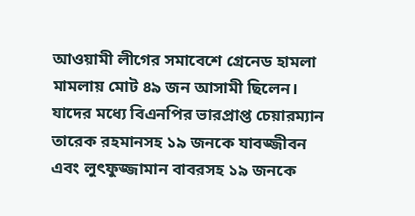আওয়ামী লীগের সমাবেশে গ্রেনেড হামলা মামলায় মোট ৪৯ জন আসামী ছিলেন। যাদের মধ্যে বিএনপির ভারপ্রাপ্ত চেয়ারম্যান তারেক রহমানসহ ১৯ জনকে যাবজ্জীবন এবং লুৎফুজ্জামান বাবরসহ ১৯ জনকে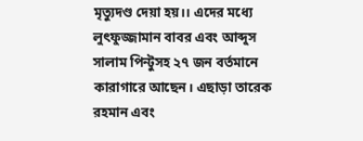মৃত্যুদণ্ড দেয়া হয়।। এদের মধ্যে লুৎফুজ্জামান বাবর এবং আব্দুস সালাম পিন্টুসহ ২৭ জন বর্তমানে কারাগারে আছেন। এছাড়া তারেক রহমান এবং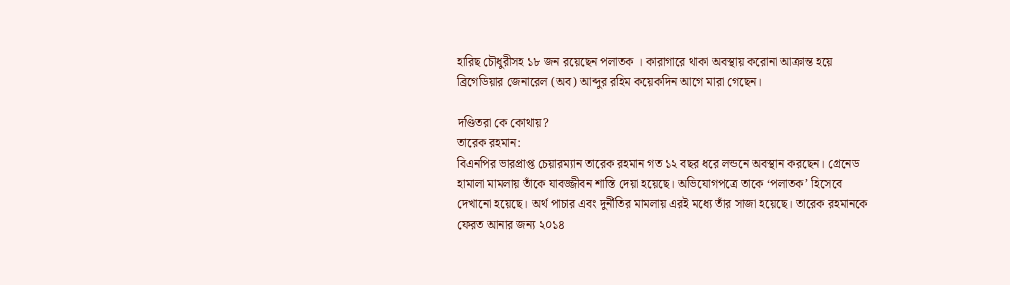হারিছ চৌধুরীসহ ১৮ জন রয়েছেন পলাতক । কারাগারে থাকা অবস্থায় করোনা আক্রান্ত হয়ে ব্রিগেডিয়ার জেনারেল (অব) আব্দুর রহিম কয়েকদিন আগে মারা গেছেন।

দণ্ডিতরা কে কোথায়?
তারেক রহমান:
বিএনপির ভারপ্রাপ্ত চেয়ারম্যান তারেক রহমান গত ১২ বছর ধরে লন্ডনে অবস্থান করছেন। গ্রেনেড হামালা মামলায় তাঁকে যাবজ্জীবন শাস্তি দেয়া হয়েছে। অভিযোগপত্রে তাকে ‘পলাতক’ হিসেবে দেখানো হয়েছে। অর্থ পাচার এবং দুর্নীতির মামলায় এরই মধ্যে তাঁর সাজা হয়েছে। তারেক রহমানকে ফেরত আনার জন্য ২০১৪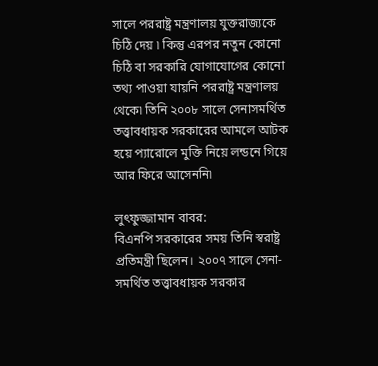সালে পররাষ্ট্র মন্ত্রণালয় যুক্তরাজ্যকে চিঠি দেয় ৷ কিন্তু এরপর নতুন কোনো চিঠি বা সরকারি যোগাযোগের কোনো তথ্য পাওয়া যায়নি পররাষ্ট্র মন্ত্রণালয় থেকে৷ তিনি ২০০৮ সালে সেনাসমর্থিত তত্ত্বাবধায়ক সরকারের আমলে আটক হয়ে প্যারোলে মুক্তি নিয়ে লন্ডনে গিয়ে আর ফিরে আসেননি৷

লুৎফুজ্জামান বাবর:
বিএনপি সরকারের সময় তিনি স্বরাষ্ট্র প্রতিমন্ত্রী ছিলেন। ২০০৭ সালে সেনা-সমর্থিত তত্ত্বাবধায়ক সরকার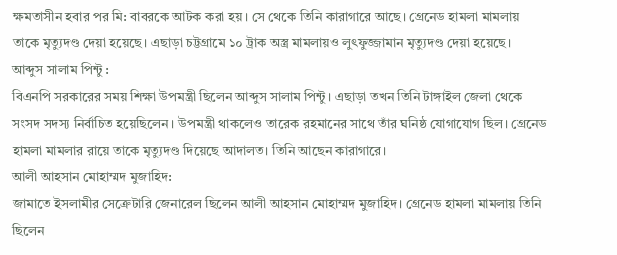ক্ষমতাসীন হবার পর মি: বাবরকে আটক করা হয়। সে থেকে তিনি কারাগারে আছে। গ্রেনেড হামলা মামলায় তাকে মৃত্যুদণ্ড দেয়া হয়েছে। এছাড়া চট্টগ্রামে ১০ ট্রাক অস্ত্র মামলায়ও লুৎফুজ্জামান মৃত্যুদণ্ড দেয়া হয়েছে।
আব্দুস সালাম পিন্টু :
বিএনপি সরকারের সময় শিক্ষা উপমন্ত্রী ছিলেন আব্দুস সালাম পিন্টু। এছাড়া তখন তিনি টাঙ্গাইল জেলা থেকে সংসদ সদস্য নির্বাচিত হয়েছিলেন। উপমন্ত্রী থাকলেও তারেক রহমানের সাথে তাঁর ঘনিষ্ঠ যোগাযোগ ছিল। গ্রেনেড হামলা মামলার রায়ে তাকে মৃত্যুদণ্ড দিয়েছে আদালত। তিনি আছেন কারাগারে।
আলী আহসান মোহাম্মদ মুজাহিদ:
জামাতে ইসলামীর সেক্রেটারি জেনারেল ছিলেন আলী আহসান মোহাম্মদ মুজাহিদ। গ্রেনেড হামলা মামলায় তিনি ছিলেন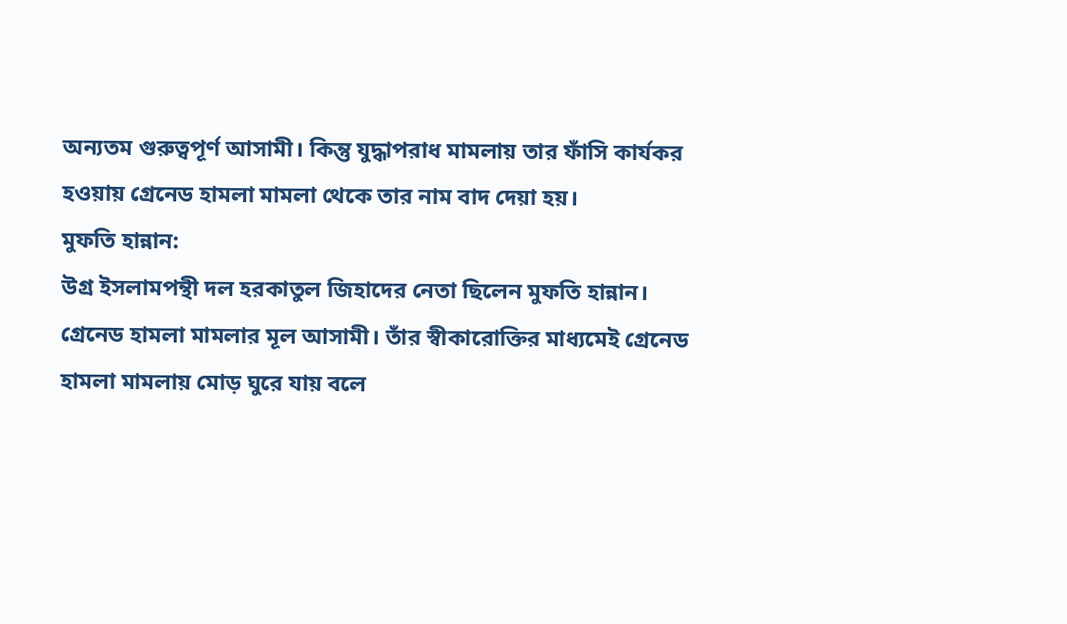অন্যতম গুরুত্বপূর্ণ আসামী। কিন্তু যুদ্ধাপরাধ মামলায় তার ফাঁসি কার্যকর হওয়ায় গ্রেনেড হামলা মামলা থেকে তার নাম বাদ দেয়া হয়।
মুফতি হান্নান:
উগ্র ইসলামপন্থী দল হরকাতুল জিহাদের নেতা ছিলেন মুফতি হান্নান। গ্রেনেড হামলা মামলার মূল আসামী। তাঁর স্বীকারোক্তির মাধ্যমেই গ্রেনেড হামলা মামলায় মোড় ঘুরে যায় বলে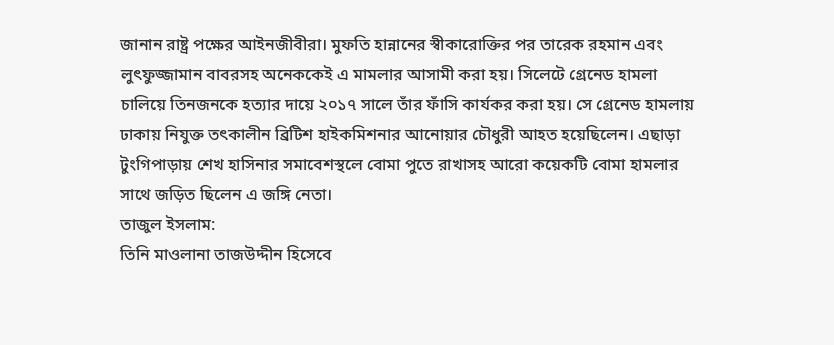জানান রাষ্ট্র পক্ষের আইনজীবীরা। মুফতি হান্নানের স্বীকারোক্তির পর তারেক রহমান এবং লুৎফুজ্জামান বাবরসহ অনেককেই এ মামলার আসামী করা হয়। সিলেটে গ্রেনেড হামলা চালিয়ে তিনজনকে হত্যার দায়ে ২০১৭ সালে তাঁর ফাঁসি কার্যকর করা হয়। সে গ্রেনেড হামলায় ঢাকায় নিযুক্ত তৎকালীন ব্রিটিশ হাইকমিশনার আনোয়ার চৌধুরী আহত হয়েছিলেন। এছাড়া টুংগিপাড়ায় শেখ হাসিনার সমাবেশস্থলে বোমা পুতে রাখাসহ আরো কয়েকটি বোমা হামলার সাথে জড়িত ছিলেন এ জঙ্গি নেতা।
তাজুল ইসলাম:
তিনি মাওলানা তাজউদ্দীন হিসেবে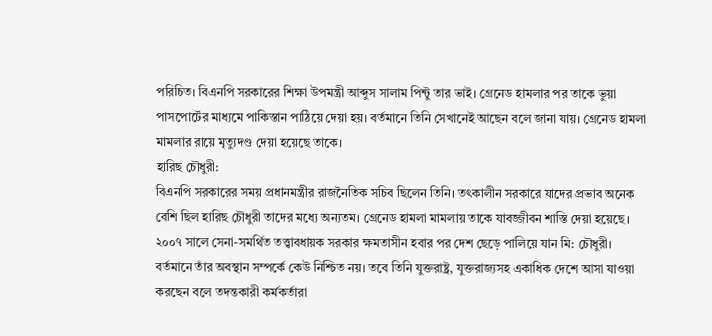পরিচিত। বিএনপি সরকারের শিক্ষা উপমন্ত্রী আব্দুস সালাম পিন্টু তার ভাই। গ্রেনেড হামলার পর তাকে ভুয়া পাসপোর্টের মাধ্যমে পাকিস্তান পাঠিয়ে দেয়া হয়। বর্তমানে তিনি সেখানেই আছেন বলে জানা যায়। গ্রেনেড হামলা মামলার রায়ে মৃত্যুদণ্ড দেয়া হয়েছে তাকে।
হারিছ চৌধুরী:
বিএনপি সরকারের সময় প্রধানমন্ত্রীর রাজনৈতিক সচিব ছিলেন তিনি। তৎকালীন সরকারে যাদের প্রভাব অনেক বেশি ছিল হারিছ চৌধুরী তাদের মধ্যে অন্যতম। গ্রেনেড হামলা মামলায় তাকে যাবজ্জীবন শাস্তি দেয়া হয়েছে। ২০০৭ সালে সেনা-সমর্থিত তত্ত্বাবধায়ক সরকার ক্ষমতাসীন হবার পর দেশ ছেড়ে পালিয়ে যান মি: চৌধুরী। বর্তমানে তাঁর অবস্থান সম্পর্কে কেউ নিশ্চিত নয়। তবে তিনি যুক্তরাষ্ট্র, যুক্তরাজ্যসহ একাধিক দেশে আসা যাওয়া করছেন বলে তদন্তকারী কর্মকর্তারা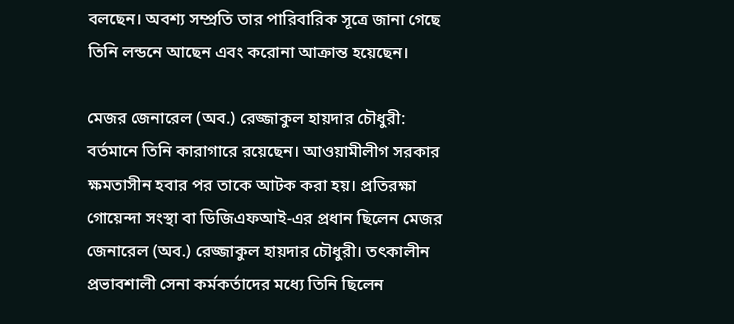বলছেন। অবশ্য সম্প্রতি তার পারিবারিক সূত্রে জানা গেছে তিনি লন্ডনে আছেন এবং করোনা আক্রান্ত হয়েছেন।

মেজর জেনারেল (অব.) রেজ্জাকুল হায়দার চৌধুরী:
বর্তমানে তিনি কারাগারে রয়েছেন। আওয়ামীলীগ সরকার ক্ষমতাসীন হবার পর তাকে আটক করা হয়। প্রতিরক্ষা গোয়েন্দা সংস্থা বা ডিজিএফআই-এর প্রধান ছিলেন মেজর জেনারেল (অব.) রেজ্জাকুল হায়দার চৌধুরী। তৎকালীন প্রভাবশালী সেনা কর্মকর্তাদের মধ্যে তিনি ছিলেন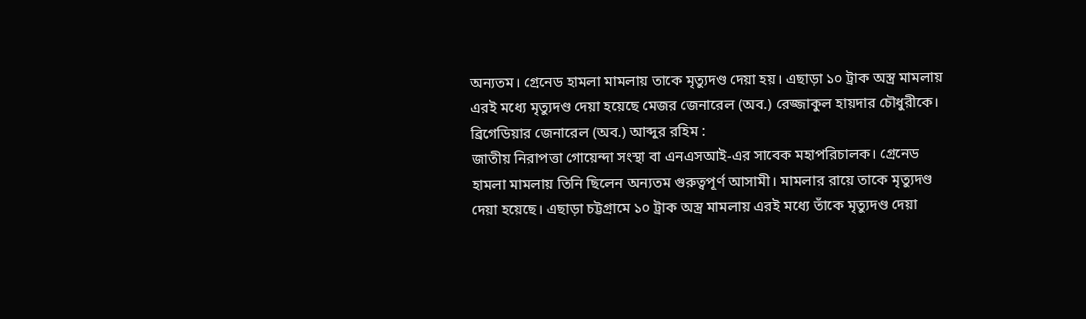অন্যতম। গ্রেনেড হামলা মামলায় তাকে মৃত্যুদণ্ড দেয়া হয়। এছাড়া ১০ ট্রাক অস্ত্র মামলায় এরই মধ্যে মৃত্যুদণ্ড দেয়া হয়েছে মেজর জেনারেল (অব.) রেজ্জাকুল হায়দার চৌধুরীকে।
ব্রিগেডিয়ার জেনারেল (অব.) আব্দুর রহিম :
জাতীয় নিরাপত্তা গোয়েন্দা সংস্থা বা এনএসআই-এর সাবেক মহাপরিচালক। গ্রেনেড হামলা মামলায় তিনি ছিলেন অন্যতম গুরুত্বপূর্ণ আসামী। মামলার রায়ে তাকে মৃত্যুদণ্ড দেয়া হয়েছে। এছাড়া চট্টগ্রামে ১০ ট্রাক অস্ত্র মামলায় এরই মধ্যে তাঁকে মৃত্যুদণ্ড দেয়া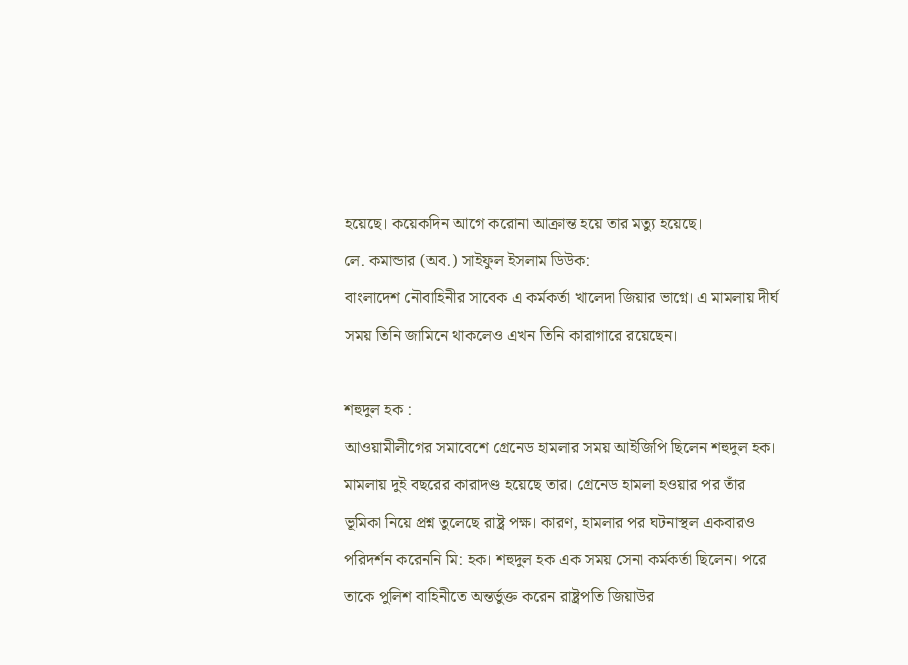হয়েছে। কয়েকদিন আগে করোনা আক্রান্ত হয়ে তার মত্যু হয়েছে।
লে. কমান্ডার (অব.) সাইফুল ইসলাম ডিউক:
বাংলাদেশ নৌবাহিনীর সাবেক এ কর্মকর্তা খালেদা জিয়ার ভাগ্নে। এ মামলায় দীর্ঘ সময় তিনি জামিনে থাকলেও এখন তিনি কারাগারে রয়েছেন।

শহুদুল হক :
আওয়ামীলীগের সমাবেশে গ্রেনেড হামলার সময় আইজিপি ছিলেন শহুদুল হক। মামলায় দুই বছরের কারাদণ্ড হয়েছে তার। গ্রেনেড হামলা হওয়ার পর তাঁর ভূমিকা নিয়ে প্রশ্ন তুলেছে রাষ্ট্র পক্ষ। কারণ, হামলার পর ঘটনাস্থল একবারও পরিদর্শন করেননি মি: হক। শহুদুল হক এক সময় সেনা কর্মকর্তা ছিলেন। পরে তাকে পুলিশ বাহিনীতে অন্তর্ভুক্ত করেন রাষ্ট্রপতি জিয়াউর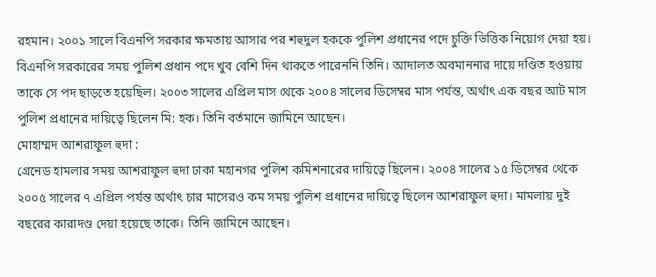রহমান। ২০০১ সালে বিএনপি সরকার ক্ষমতায় আসার পর শহুদুল হককে পুলিশ প্রধানের পদে চুক্তি ভিত্তিক নিয়োগ দেয়া হয়। বিএনপি সরকারের সময় পুলিশ প্রধান পদে খুব বেশি দিন থাকতে পারেননি তিনি। আদালত অবমাননার দায়ে দণ্ডিত হওয়ায় তাকে সে পদ ছাড়তে হয়েছিল। ২০০৩ সালের এপ্রিল মাস থেকে ২০০৪ সালের ডিসেম্বর মাস পর্যন্ত, অর্থাৎ এক বছর আট মাস পুলিশ প্রধানের দায়িত্বে ছিলেন মি: হক। তিনি বর্তমানে জামিনে আছেন।
মোহাম্মদ আশরাফুল হুদা :
গ্রেনেড হামলার সময় আশরাফুল হুদা ঢাকা মহানগর পুলিশ কমিশনারের দায়িত্বে ছিলেন। ২০০৪ সালের ১৫ ডিসেম্বর থেকে ২০০৫ সালের ৭ এপ্রিল পর্যন্ত অর্থাৎ চার মাসেরও কম সময় পুলিশ প্রধানের দায়িত্বে ছিলেন আশরাফুল হুদা। মামলায় দুই বছরের কারাদণ্ড দেয়া হয়েছে তাকে। তিনি জামিনে আছেন।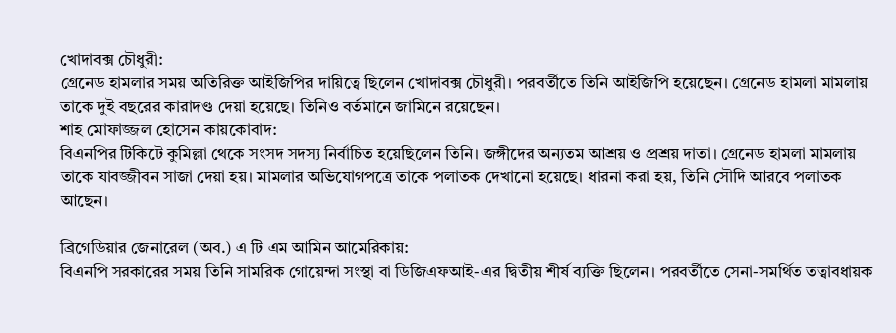খোদাবক্স চৌধুরী:
গ্রেনেড হামলার সময় অতিরিক্ত আইজিপির দায়িত্বে ছিলেন খোদাবক্স চৌধুরী। পরবর্তীতে তিনি আইজিপি হয়েছেন। গ্রেনেড হামলা মামলায় তাকে দুই বছরের কারাদণ্ড দেয়া হয়েছে। তিনিও বর্তমানে জামিনে রয়েছেন।
শাহ মোফাজ্জল হোসেন কায়কোবাদ:
বিএনপির টিকিটে কুমিল্লা থেকে সংসদ সদস্য নির্বাচিত হয়েছিলেন তিনি। জঙ্গীদের অন্যতম আশ্রয় ও প্রশ্রয় দাতা। গ্রেনেড হামলা মামলায় তাকে যাবজ্জীবন সাজা দেয়া হয়। মামলার অভিযোগপত্রে তাকে পলাতক দেখানো হয়েছে। ধারনা করা হয়, তিনি সৌদি আরবে পলাতক আছেন।

ব্রিগেডিয়ার জেনারেল (অব.) এ টি এম আমিন আমেরিকায়:
বিএনপি সরকারের সময় তিনি সামরিক গোয়েন্দা সংস্থা বা ডিজিএফআই-এর দ্বিতীয় শীর্ষ ব্যক্তি ছিলেন। পরবর্তীতে সেনা-সমর্থিত তত্বাবধায়ক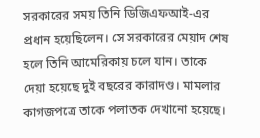সরকারের সময় তিনি ডিজিএফআই-এর প্রধান হয়েছিলেন। সে সরকারের মেয়াদ শেষ হলে তিনি আমেরিকায় চলে যান। তাকে দেয়া হয়েছে দুই বছরের কারাদণ্ড। মামলার কাগজপত্রে তাকে পলাতক দেখানো হয়েছে।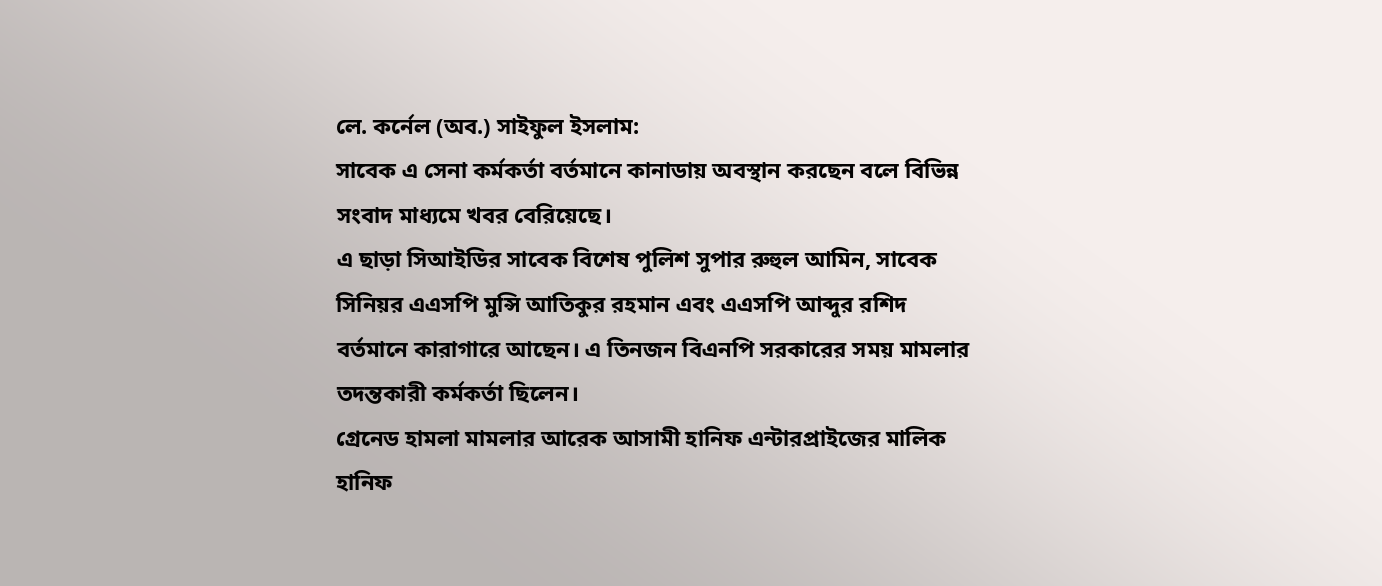লে. কর্নেল (অব.) সাইফুল ইসলাম:
সাবেক এ সেনা কর্মকর্তা বর্তমানে কানাডায় অবস্থান করছেন বলে বিভিন্ন সংবাদ মাধ্যমে খবর বেরিয়েছে।
এ ছাড়া সিআইডির সাবেক বিশেষ পুলিশ সুপার রুহুল আমিন, সাবেক সিনিয়র এএসপি মুন্সি আতিকুর রহমান এবং এএসপি আব্দুর রশিদ বর্তমানে কারাগারে আছেন। এ তিনজন বিএনপি সরকারের সময় মামলার তদন্তকারী কর্মকর্তা ছিলেন।
গ্রেনেড হামলা মামলার আরেক আসামী হানিফ এন্টারপ্রাইজের মালিক হানিফ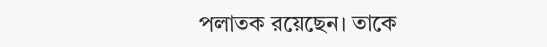পলাতক রয়েছেন। তাকে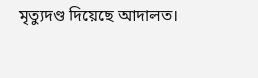মৃত্যুদণ্ড দিয়েছে আদালত।